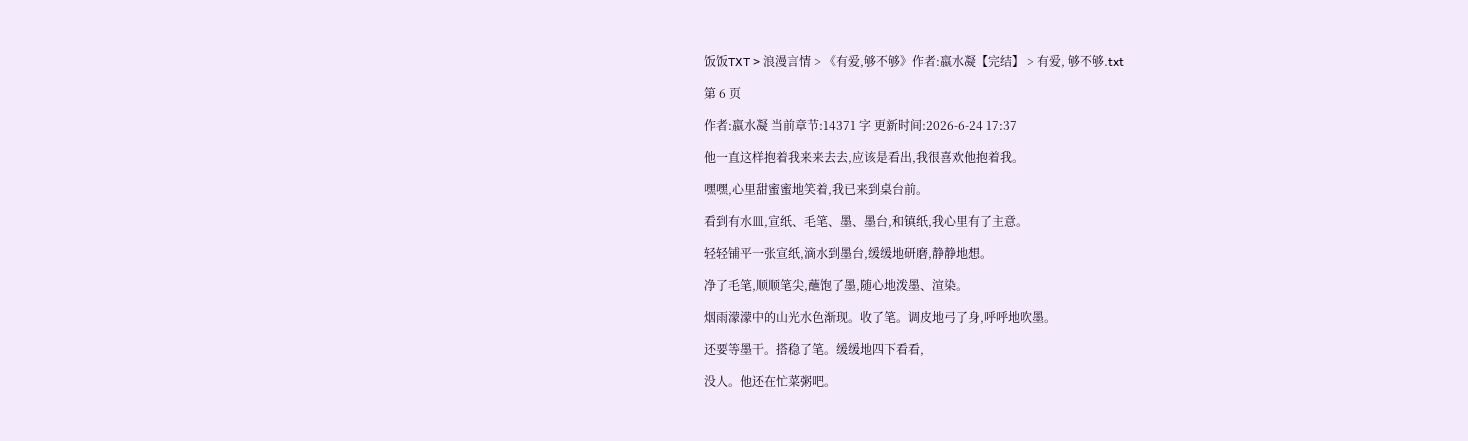饭饭TXT > 浪漫言情 > 《有爱,够不够》作者:嬴水凝【完结】 > 有爱, 够不够.txt

第 6 页

作者:嬴水凝 当前章节:14371 字 更新时间:2026-6-24 17:37

他一直这样抱着我来来去去,应该是看出,我很喜欢他抱着我。

嘿嘿,心里甜蜜蜜地笑着,我已来到桌台前。

看到有水皿,宣纸、毛笔、墨、墨台,和镇纸,我心里有了主意。

轻轻铺平一张宣纸,滴水到墨台,缓缓地研磨,静静地想。

净了毛笔,顺顺笔尖,蘸饱了墨,随心地泼墨、渲染。

烟雨濛濛中的山光水色渐现。收了笔。调皮地弓了身,呼呼地吹墨。

还要等墨干。搭稳了笔。缓缓地四下看看,

没人。他还在忙菜粥吧。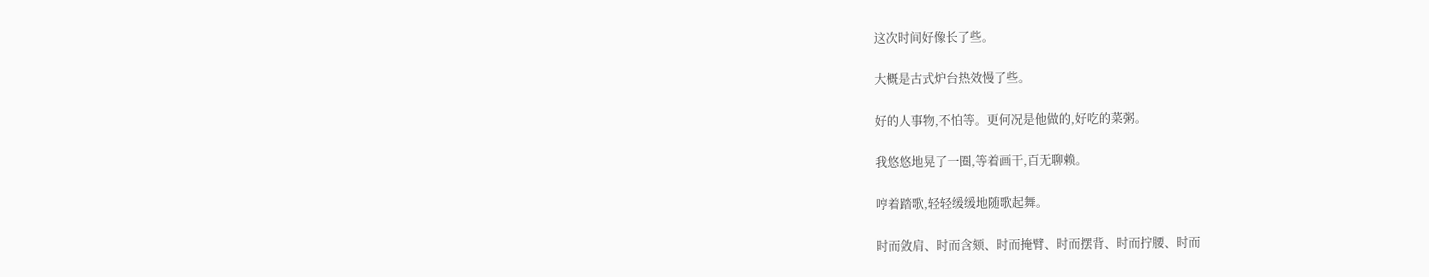这次时间好像长了些。

大概是古式炉台热效慢了些。

好的人事物,不怕等。更何况是他做的,好吃的菜粥。

我悠悠地晃了一圈,等着画干,百无聊赖。

哼着踏歌,轻轻缓缓地随歌起舞。

时而敛肩、时而含颏、时而掩臂、时而摆背、时而拧腰、时而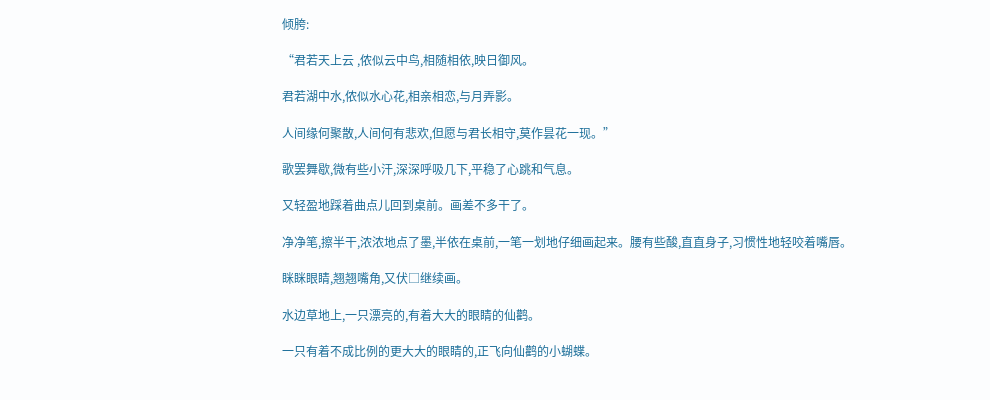倾胯:

“君若天上云 ,侬似云中鸟,相随相依,映日御风。

君若湖中水,侬似水心花,相亲相恋,与月弄影。

人间缘何聚散,人间何有悲欢,但愿与君长相守,莫作昙花一现。”

歌罢舞歇,微有些小汗,深深呼吸几下,平稳了心跳和气息。

又轻盈地踩着曲点儿回到桌前。画差不多干了。

净净笔,擦半干,浓浓地点了墨,半依在桌前,一笔一划地仔细画起来。腰有些酸,直直身子,习惯性地轻咬着嘴唇。

眯眯眼睛,翘翘嘴角,又伏□继续画。

水边草地上,一只漂亮的,有着大大的眼睛的仙鹳。

一只有着不成比例的更大大的眼睛的,正飞向仙鹳的小蝴蝶。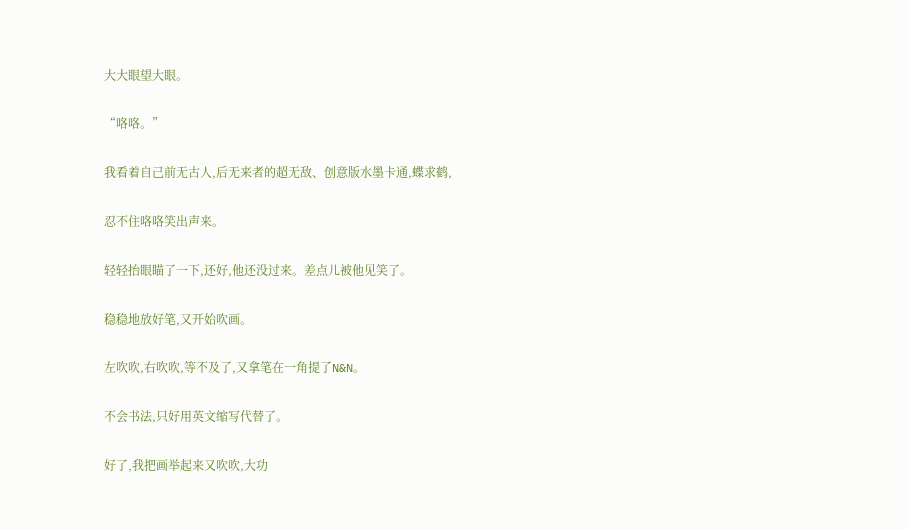大大眼望大眼。

“咯咯。”

我看着自己前无古人,后无来者的超无敌、创意版水墨卡通,蝶求鹤,

忍不住咯咯笑出声来。

轻轻抬眼瞄了一下,还好,他还没过来。差点儿被他见笑了。

稳稳地放好笔,又开始吹画。

左吹吹,右吹吹,等不及了,又拿笔在一角提了N&N。

不会书法,只好用英文缩写代替了。

好了,我把画举起来又吹吹,大功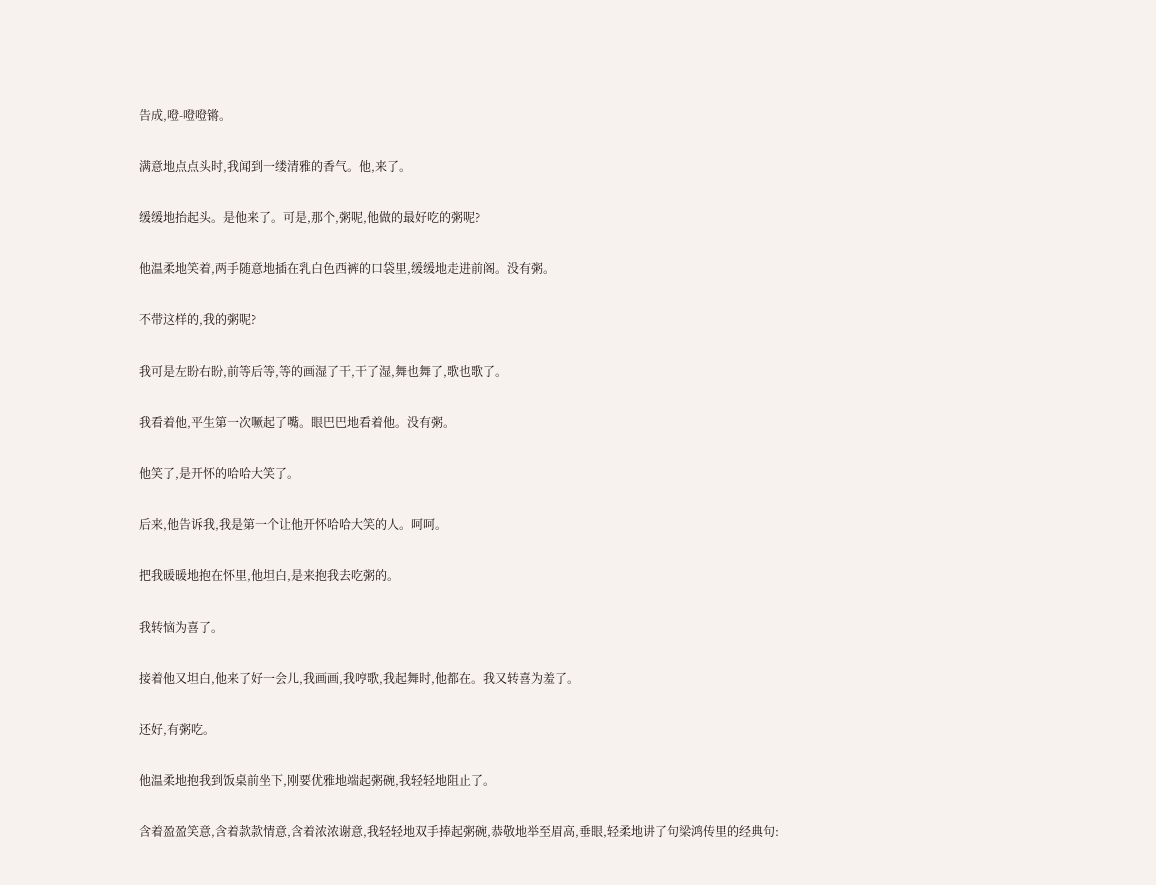告成,噔-噔噔锵。

满意地点点头时,我闻到一缕清雅的香气。他,来了。

缓缓地抬起头。是他来了。可是,那个,粥呢,他做的最好吃的粥呢?

他温柔地笑着,两手随意地插在乳白色西裤的口袋里,缓缓地走进前阁。没有粥。

不带这样的,我的粥呢?

我可是左盼右盼,前等后等,等的画湿了干,干了湿,舞也舞了,歌也歌了。

我看着他,平生第一次噘起了嘴。眼巴巴地看着他。没有粥。

他笑了,是开怀的哈哈大笑了。

后来,他告诉我,我是第一个让他开怀哈哈大笑的人。呵呵。

把我暖暖地抱在怀里,他坦白,是来抱我去吃粥的。

我转恼为喜了。

接着他又坦白,他来了好一会儿,我画画,我哼歌,我起舞时,他都在。我又转喜为羞了。

还好,有粥吃。

他温柔地抱我到饭桌前坐下,刚要优雅地端起粥碗,我轻轻地阻止了。

含着盈盈笑意,含着款款情意,含着浓浓谢意,我轻轻地双手捧起粥碗,恭敬地举至眉高,垂眼,轻柔地讲了句梁鸿传里的经典句: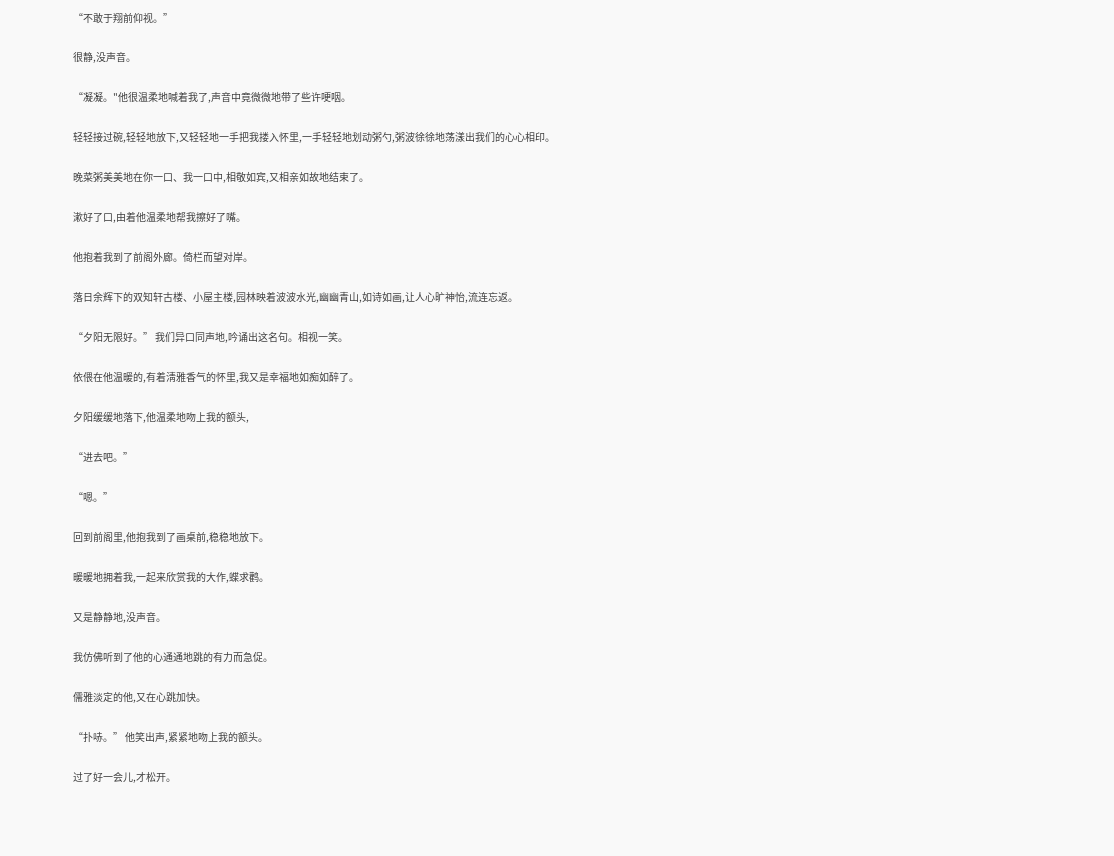“不敢于翔前仰视。”

很静,没声音。

“凝凝。"他很温柔地喊着我了,声音中竟微微地带了些许哽咽。

轻轻接过碗,轻轻地放下,又轻轻地一手把我搂入怀里,一手轻轻地划动粥勺,粥波徐徐地荡漾出我们的心心相印。

晚菜粥美美地在你一口、我一口中,相敬如宾,又相亲如故地结束了。

漱好了口,由着他温柔地帮我擦好了嘴。

他抱着我到了前阁外廊。倚栏而望对岸。

落日余辉下的双知轩古楼、小屋主楼,园林映着波波水光,幽幽青山,如诗如画,让人心旷神怡,流连忘返。

“夕阳无限好。” 我们异口同声地,吟诵出这名句。相视一笑。

依偎在他温暖的,有着淸雅香气的怀里,我又是幸福地如痴如醉了。

夕阳缓缓地落下,他温柔地吻上我的额头,

“进去吧。”

“嗯。”

回到前阁里,他抱我到了画桌前,稳稳地放下。

暖暖地拥着我,一起来欣赏我的大作,蝶求鹳。

又是静静地,没声音。

我仿佛听到了他的心通通地跳的有力而急促。

儒雅淡定的他,又在心跳加快。

“扑哧。” 他笑出声,紧紧地吻上我的额头。

过了好一会儿,才松开。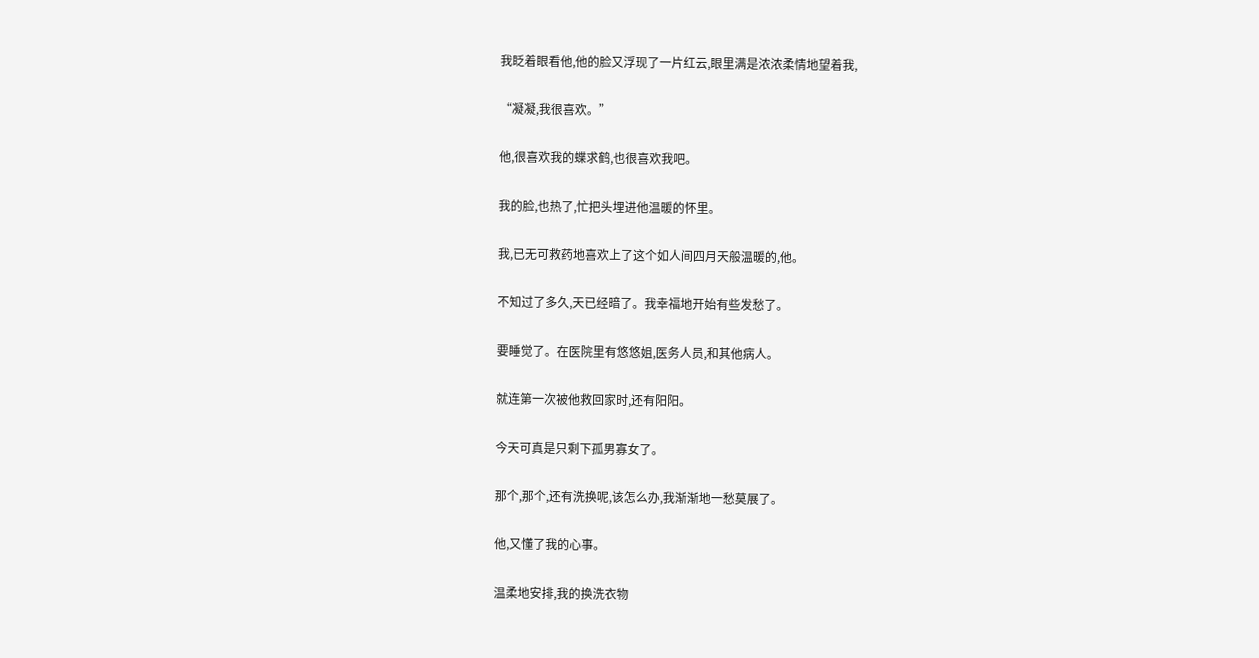我眨着眼看他,他的脸又浮现了一片红云,眼里满是浓浓柔情地望着我,

“凝凝,我很喜欢。”

他,很喜欢我的蝶求鹤,也很喜欢我吧。

我的脸,也热了,忙把头埋进他温暖的怀里。

我,已无可救药地喜欢上了这个如人间四月天般温暖的,他。

不知过了多久,天已经暗了。我幸福地开始有些发愁了。

要睡觉了。在医院里有悠悠姐,医务人员,和其他病人。

就连第一次被他救回家时,还有阳阳。

今天可真是只剩下孤男寡女了。

那个,那个,还有洗换呢,该怎么办,我渐渐地一愁莫展了。

他,又懂了我的心事。

温柔地安排,我的换洗衣物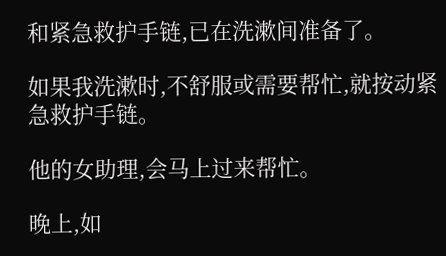和紧急救护手链,已在洗漱间准备了。

如果我洗漱时,不舒服或需要帮忙,就按动紧急救护手链。

他的女助理,会马上过来帮忙。

晚上,如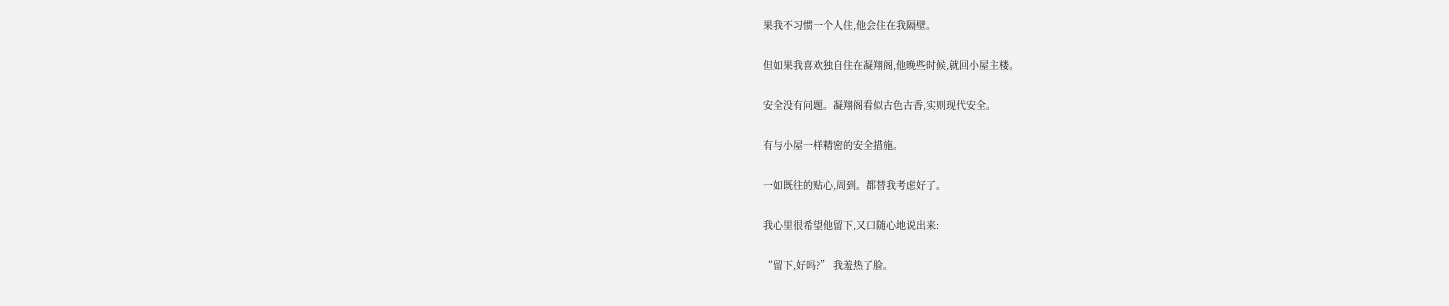果我不习惯一个人住,他会住在我隔壁。

但如果我喜欢独自住在凝翔阁,他晚些时候,就回小屋主楼。

安全没有问题。凝翔阁看似古色古香,实则现代安全。

有与小屋一样精密的安全措施。

一如既往的贴心,周到。都替我考虑好了。

我心里很希望他留下,又口随心地说出来:

“留下,好吗?” 我羞热了脸。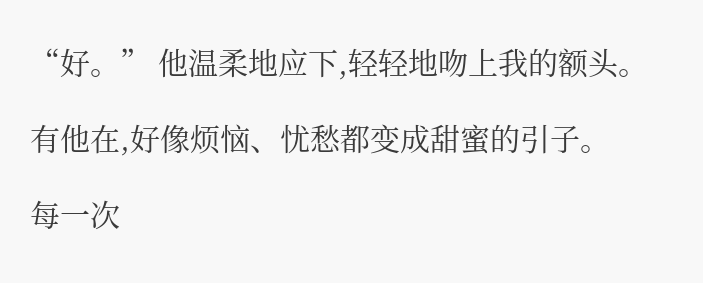“好。” 他温柔地应下,轻轻地吻上我的额头。

有他在,好像烦恼、忧愁都变成甜蜜的引子。

每一次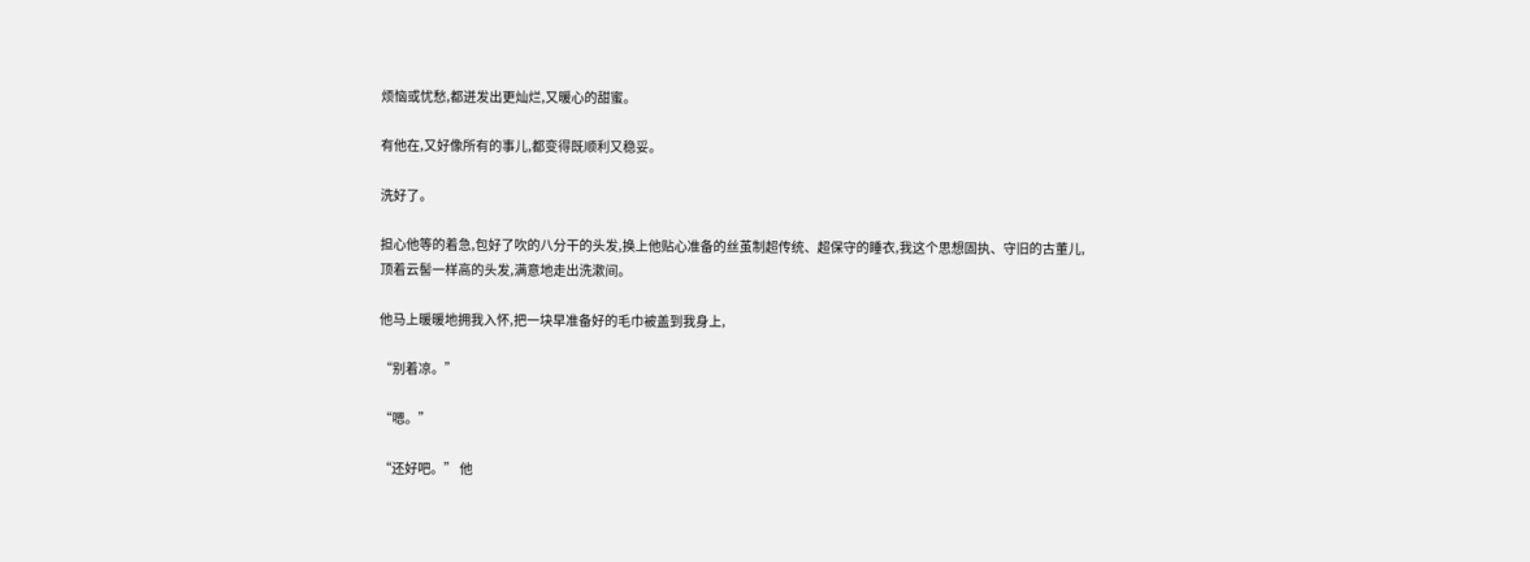烦恼或忧愁,都迸发出更灿烂,又暖心的甜蜜。

有他在,又好像所有的事儿,都变得既顺利又稳妥。

洗好了。

担心他等的着急,包好了吹的八分干的头发,换上他贴心准备的丝茧制超传统、超保守的睡衣,我这个思想固执、守旧的古董儿,顶着云髻一样高的头发,满意地走出洗漱间。

他马上暖暖地拥我入怀,把一块早准备好的毛巾被盖到我身上,

“别着凉。”

“嗯。”

“还好吧。” 他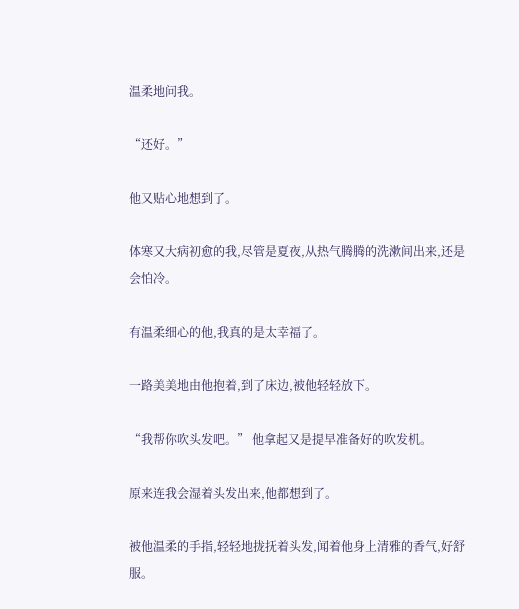温柔地问我。

“还好。”

他又贴心地想到了。

体寒又大病初愈的我,尽管是夏夜,从热气腾腾的洗漱间出来,还是会怕冷。

有温柔细心的他,我真的是太幸福了。

一路美美地由他抱着,到了床边,被他轻轻放下。

“我帮你吹头发吧。” 他拿起又是提早准备好的吹发机。

原来连我会湿着头发出来,他都想到了。

被他温柔的手指,轻轻地拢抚着头发,闻着他身上清雅的香气,好舒服。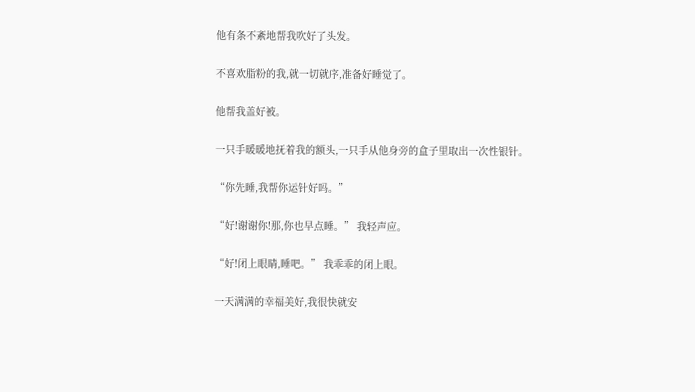他有条不紊地帮我吹好了头发。

不喜欢脂粉的我,就一切就序,准备好睡觉了。

他帮我盖好被。

一只手暖暖地抚着我的额头,一只手从他身旁的盒子里取出一次性银针。

“你先睡,我帮你运针好吗。”

“好!谢谢你!那,你也早点睡。” 我轻声应。

“好!闭上眼睛,睡吧。” 我乖乖的闭上眼。

一天满满的幸福美好,我很快就安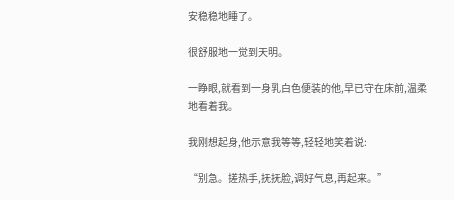安稳稳地睡了。

很舒服地一觉到天明。

一睁眼,就看到一身乳白色便装的他,早已守在床前,温柔地看着我。

我刚想起身,他示意我等等,轻轻地笑着说:

“别急。搓热手,抚抚脸,调好气息,再起来。”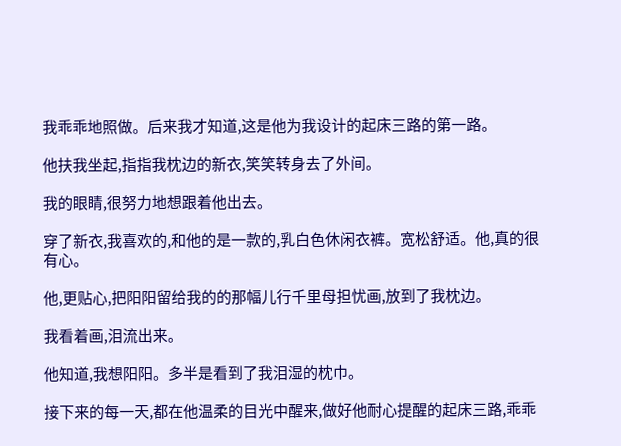我乖乖地照做。后来我才知道,这是他为我设计的起床三路的第一路。

他扶我坐起,指指我枕边的新衣,笑笑转身去了外间。

我的眼睛,很努力地想跟着他出去。

穿了新衣,我喜欢的,和他的是一款的,乳白色休闲衣裤。宽松舒适。他,真的很有心。

他,更贴心,把阳阳留给我的的那幅儿行千里母担忧画,放到了我枕边。

我看着画,泪流出来。

他知道,我想阳阳。多半是看到了我泪湿的枕巾。

接下来的每一天,都在他温柔的目光中醒来,做好他耐心提醒的起床三路,乖乖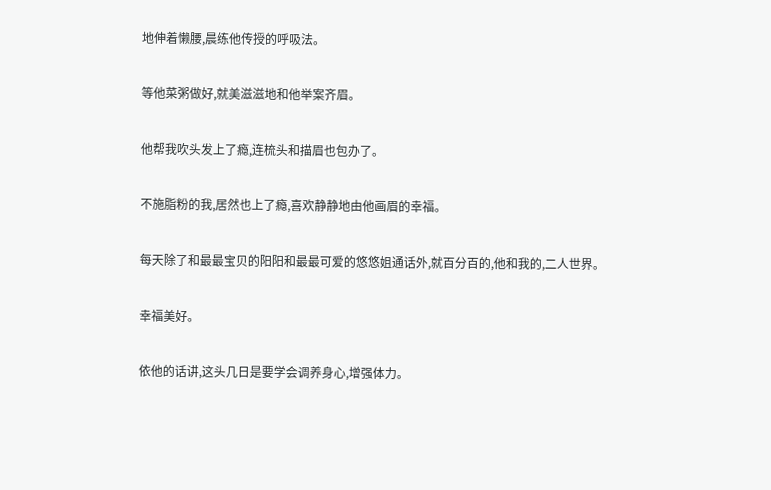地伸着懒腰,晨练他传授的呼吸法。

等他菜粥做好,就美滋滋地和他举案齐眉。

他帮我吹头发上了瘾,连梳头和描眉也包办了。

不施脂粉的我,居然也上了瘾,喜欢静静地由他画眉的幸福。

每天除了和最最宝贝的阳阳和最最可爱的悠悠姐通话外,就百分百的,他和我的,二人世界。

幸福美好。

依他的话讲,这头几日是要学会调养身心,增强体力。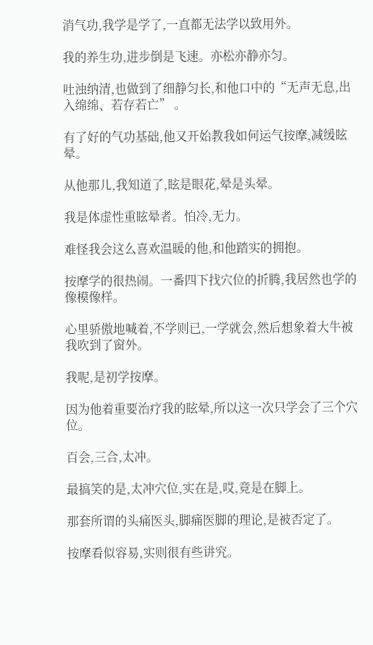消气功,我学是学了,一直都无法学以致用外。

我的养生功,进步倒是飞速。亦松亦静亦匀。

吐浊纳清,也做到了细静匀长,和他口中的“无声无息,出入绵绵、若存若亡” 。

有了好的气功基础,他又开始教我如何运气按摩,减缓眩晕。

从他那儿,我知道了,眩是眼花,晕是头晕。

我是体虚性重眩晕者。怕冷,无力。

难怪我会这么喜欢温暖的他,和他踏实的拥抱。

按摩学的很热闹。一番四下找穴位的折腾,我居然也学的像模像样。

心里骄傲地喊着,不学则已,一学就会,然后想象着大牛被我吹到了窗外。

我呢,是初学按摩。

因为他着重要治疗我的眩晕,所以这一次只学会了三个穴位。

百会,三合,太冲。

最搞笑的是,太冲穴位,实在是,哎,竟是在脚上。

那套所谓的头痛医头,脚痛医脚的理论,是被否定了。

按摩看似容易,实则很有些讲究。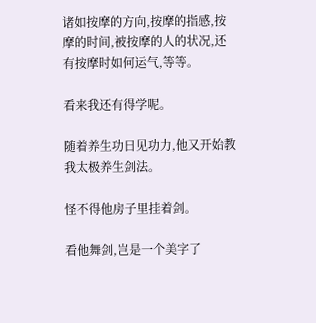诸如按摩的方向,按摩的指感,按摩的时间,被按摩的人的状况,还有按摩时如何运气,等等。

看来我还有得学呢。

随着养生功日见功力,他又开始教我太极养生剑法。

怪不得他房子里挂着剑。

看他舞剑,岂是一个美字了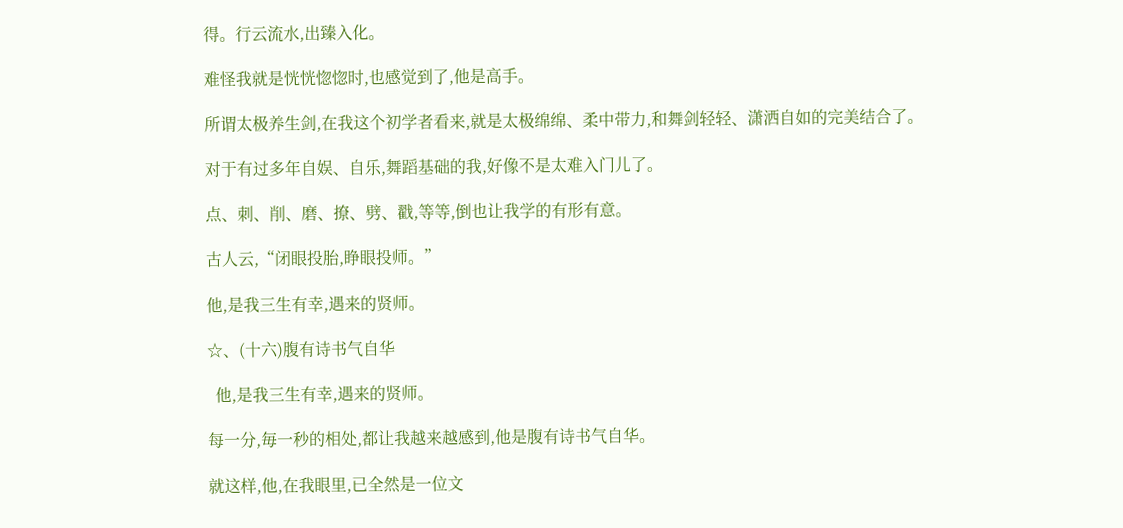得。行云流水,出臻入化。

难怪我就是恍恍惚惚时,也感觉到了,他是高手。

所谓太极养生剑,在我这个初学者看来,就是太极绵绵、柔中带力,和舞剑轻轻、潇洒自如的完美结合了。

对于有过多年自娱、自乐,舞蹈基础的我,好像不是太难入门儿了。

点、刺、削、磨、撩、劈、戳,等等,倒也让我学的有形有意。

古人云,“闭眼投胎,睁眼投师。”

他,是我三生有幸,遇来的贤师。

☆、(十六)腹有诗书气自华

  他,是我三生有幸,遇来的贤师。

每一分,毎一秒的相处,都让我越来越感到,他是腹有诗书气自华。

就这样,他,在我眼里,已全然是一位文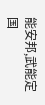能安邦,武能定国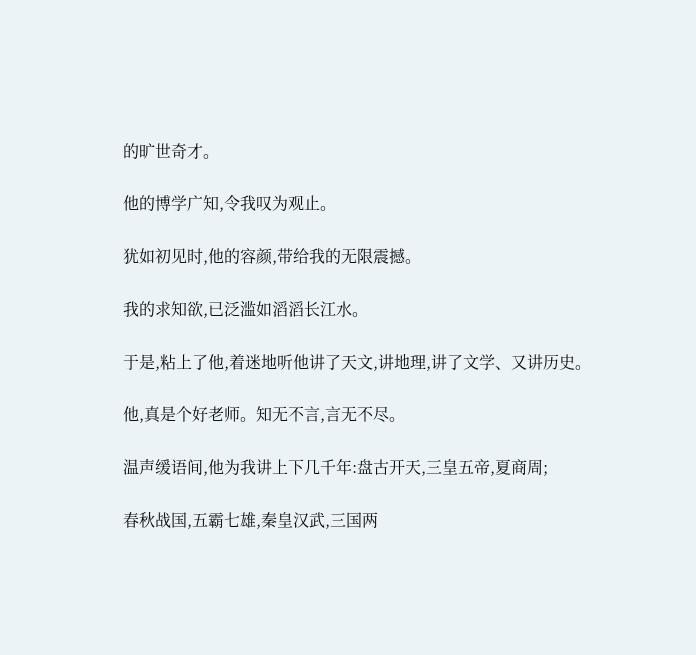的旷世奇才。

他的博学广知,令我叹为观止。

犹如初见时,他的容颜,带给我的无限震撼。

我的求知欲,已泛滥如滔滔长江水。

于是,粘上了他,着迷地听他讲了天文,讲地理,讲了文学、又讲历史。

他,真是个好老师。知无不言,言无不尽。

温声缓语间,他为我讲上下几千年:盘古开天,三皇五帝,夏商周;

春秋战国,五霸七雄,秦皇汉武,三国两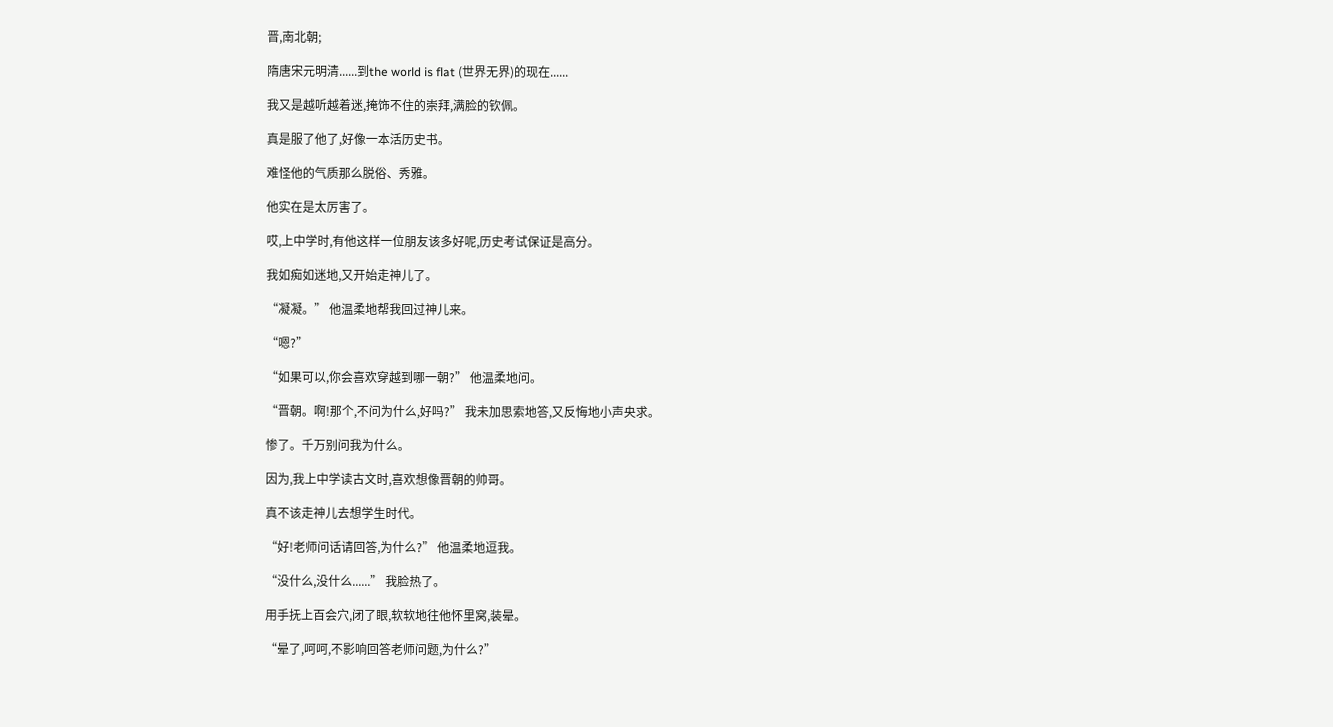晋,南北朝;

隋唐宋元明清......到the world is flat (世界无界)的现在......

我又是越听越着迷,掩饰不住的崇拜,满脸的钦佩。

真是服了他了,好像一本活历史书。

难怪他的气质那么脱俗、秀雅。

他实在是太厉害了。

哎,上中学时,有他这样一位朋友该多好呢,历史考试保证是高分。

我如痴如迷地,又开始走神儿了。

“凝凝。” 他温柔地帮我回过神儿来。

“嗯?”

“如果可以,你会喜欢穿越到哪一朝?” 他温柔地问。

“晋朝。啊!那个,不问为什么,好吗?” 我未加思索地答,又反悔地小声央求。

惨了。千万别问我为什么。

因为,我上中学读古文时,喜欢想像晋朝的帅哥。

真不该走神儿去想学生时代。

“好!老师问话请回答,为什么?” 他温柔地逗我。

“没什么,没什么......” 我脸热了。

用手抚上百会穴,闭了眼,软软地往他怀里窝,装晕。

“晕了,呵呵,不影响回答老师问题,为什么?”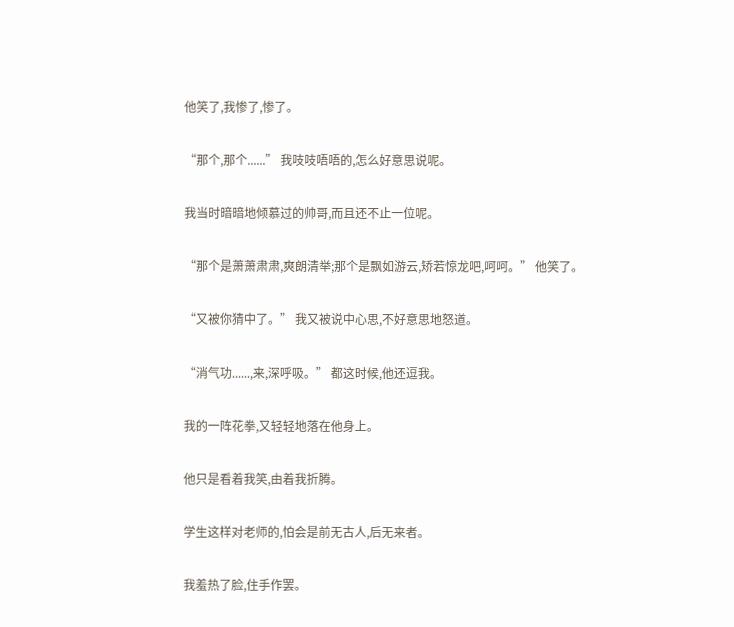他笑了,我惨了,惨了。

“那个,那个......” 我吱吱唔唔的,怎么好意思说呢。

我当时暗暗地倾慕过的帅哥,而且还不止一位呢。

“那个是萧萧肃肃,爽朗清举;那个是飘如游云,矫若惊龙吧,呵呵。” 他笑了。

“又被你猜中了。” 我又被说中心思,不好意思地怒道。

“消气功......,来,深呼吸。” 都这时候,他还逗我。

我的一阵花拳,又轻轻地落在他身上。

他只是看着我笑,由着我折腾。

学生这样对老师的,怕会是前无古人,后无来者。

我羞热了脸,住手作罢。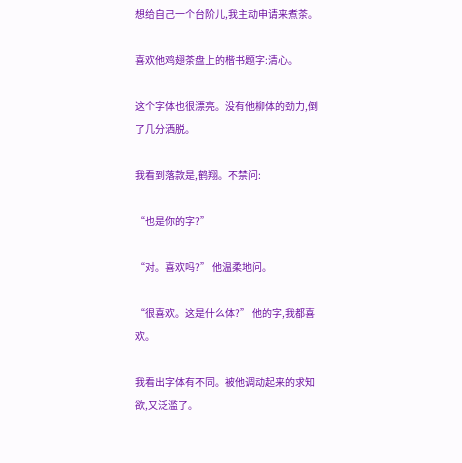想给自己一个台阶儿,我主动申请来煮茶。

喜欢他鸡翅茶盘上的楷书题字:清心。

这个字体也很漂亮。没有他柳体的劲力,倒了几分洒脱。

我看到落款是,鹤翔。不禁问:

“也是你的字?”

“对。喜欢吗?” 他温柔地问。

“很喜欢。这是什么体?” 他的字,我都喜欢。

我看出字体有不同。被他调动起来的求知欲,又泛滥了。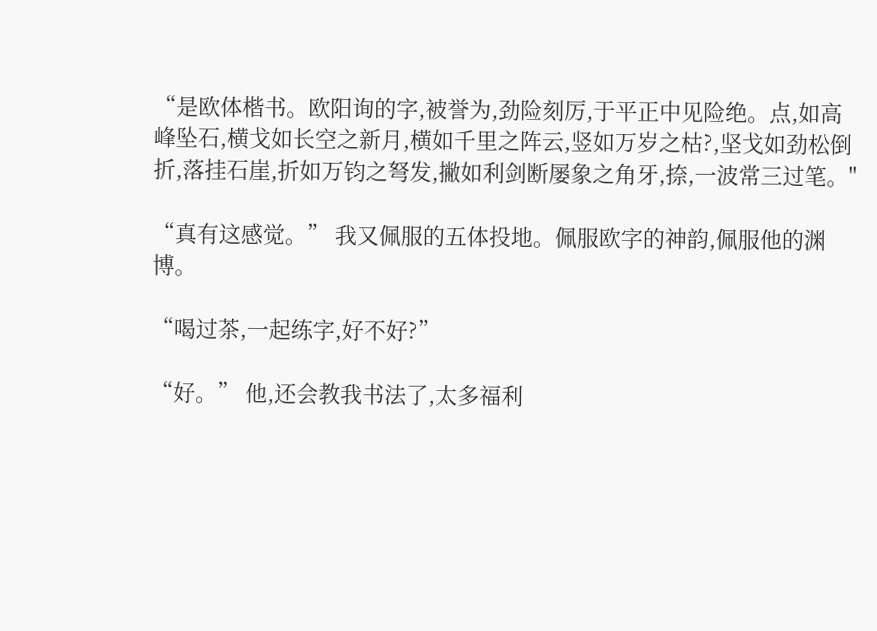“是欧体楷书。欧阳询的字,被誉为,劲险刻厉,于平正中见险绝。点,如高峰坠石,横戈如长空之新月,横如千里之阵云,竖如万岁之枯?,坚戈如劲松倒折,落挂石崖,折如万钧之弩发,撇如利剑断屡象之角牙,捺,一波常三过笔。"

“真有这感觉。” 我又佩服的五体投地。佩服欧字的神韵,佩服他的渊博。

“喝过茶,一起练字,好不好?”

“好。” 他,还会教我书法了,太多福利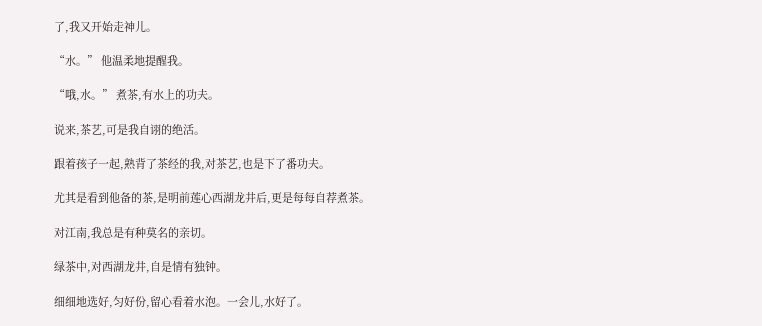了,我又开始走神儿。

“水。” 他温柔地提醒我。

“哦,水。” 煮茶,有水上的功夫。

说来,茶艺,可是我自诩的绝活。

跟着孩子一起,熟背了茶经的我,对茶艺,也是下了番功夫。

尤其是看到他备的茶,是明前莲心西湖龙井后,更是每每自荐煮茶。

对江南,我总是有种莫名的亲切。

绿茶中,对西湖龙井,自是情有独钟。

细细地选好,匀好份,留心看着水泡。一会儿,水好了。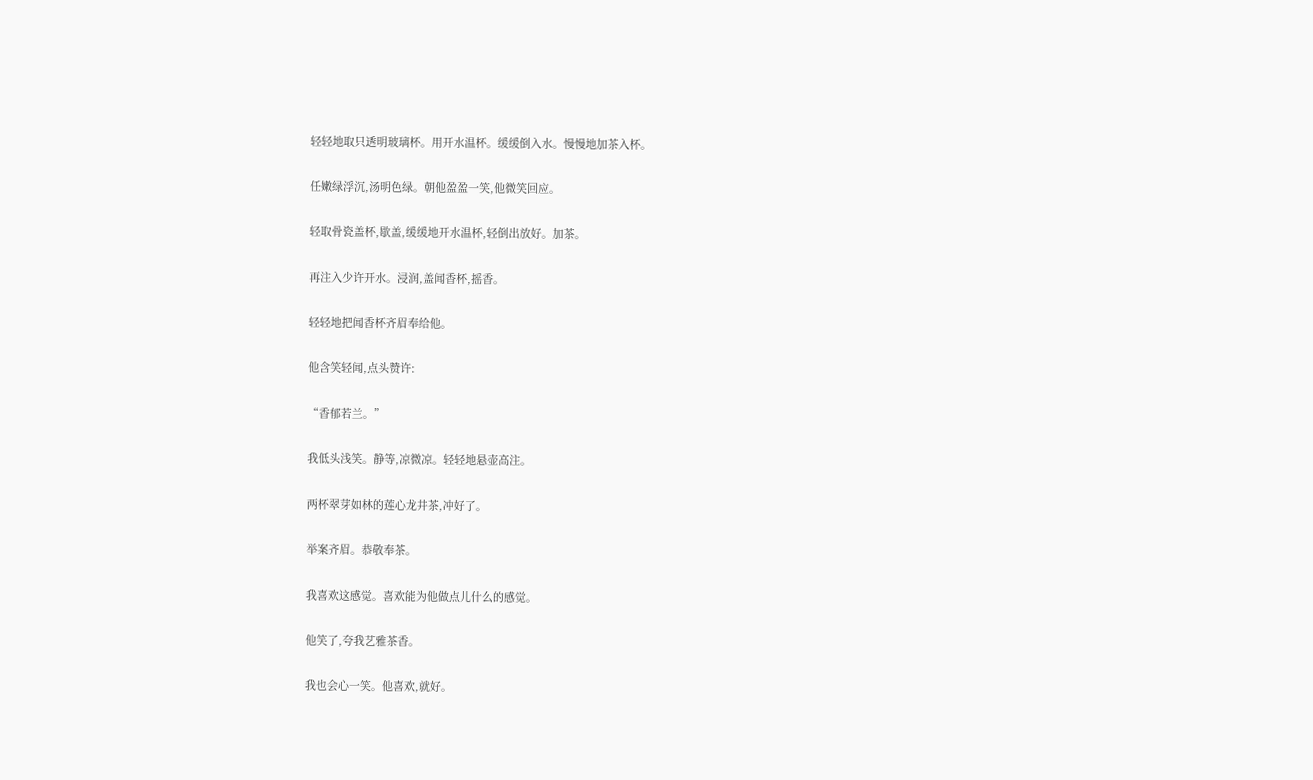轻轻地取只透明玻璃杯。用开水温杯。缓缓倒入水。慢慢地加茶入杯。

任嫩绿浮沉,汤明色绿。朝他盈盈一笑,他微笑回应。

轻取骨瓷盖杯,歇盖,缓缓地开水温杯,轻倒出放好。加茶。

再注入少许开水。浸润,盖闻香杯,摇香。

轻轻地把闻香杯齐眉奉给他。

他含笑轻闻,点头赞许:

“香郁若兰。”

我低头浅笑。静等,凉微凉。轻轻地悬壶高注。

两杯翠芽如林的莲心龙井茶,冲好了。

举案齐眉。恭敬奉茶。

我喜欢这感觉。喜欢能为他做点儿什么的感觉。

他笑了,夸我艺雅茶香。

我也会心一笑。他喜欢,就好。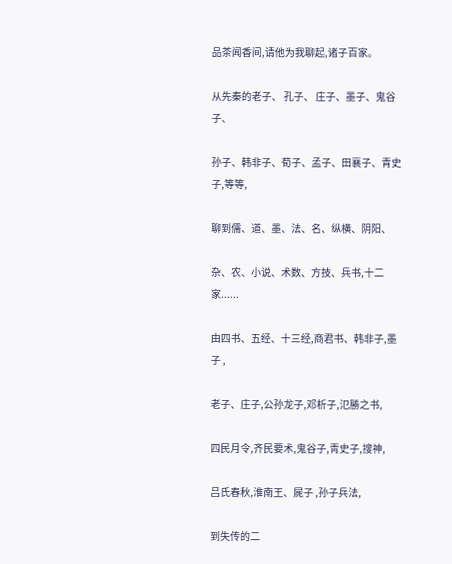品茶闻香间,请他为我聊起,诸子百家。

从先秦的老子、 孔子、 庄子、墨子、鬼谷子、

孙子、韩非子、荀子、孟子、田襄子、青史子,等等,

聊到儒、道、墨、法、名、纵横、阴阳、

杂、农、小说、术数、方技、兵书,十二家......

由四书、五经、十三经,商君书、韩非子,墨子 ,

老子、庄子,公孙龙子,邓析子,氾勝之书,

四民月令,齐民要术,鬼谷子,靑史子,搜神,

吕氏春秋,淮南王、屍子 ,孙子兵法,

到失传的二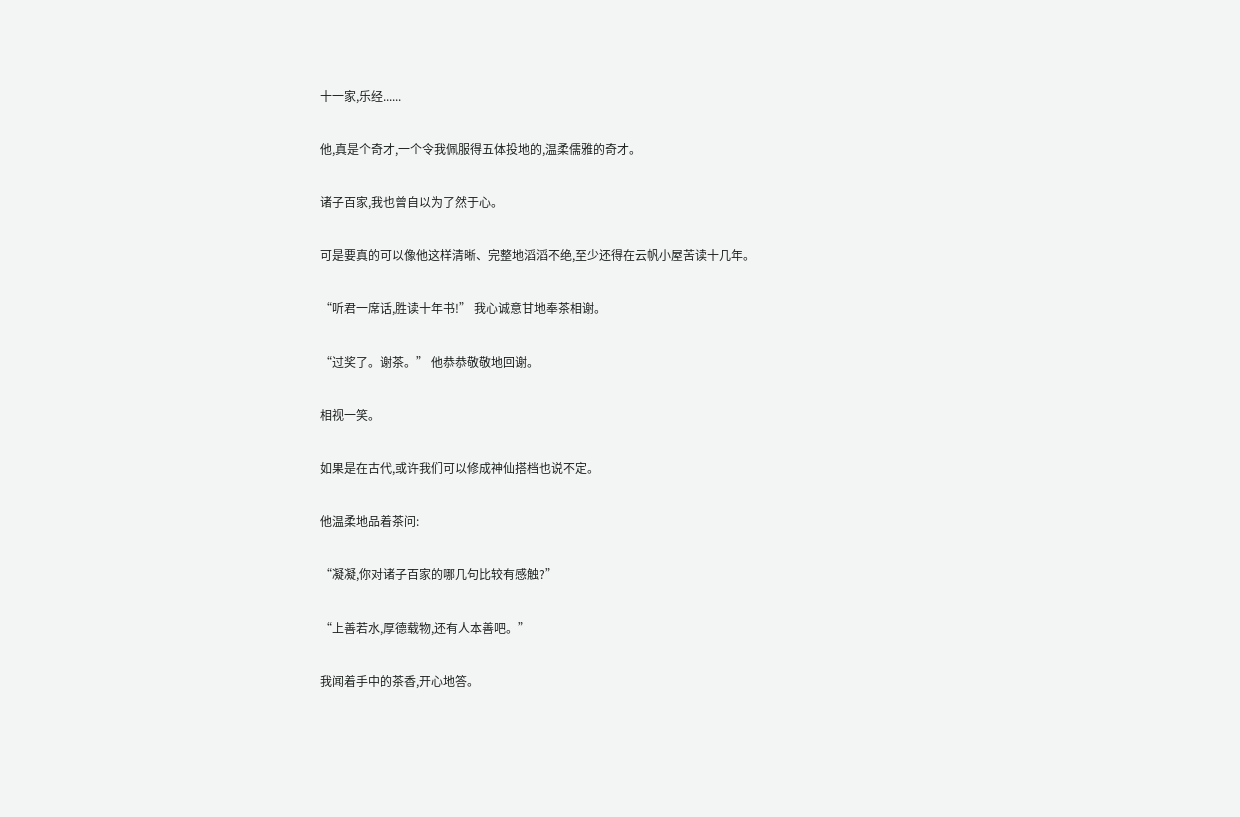十一家,乐经......

他,真是个奇才,一个令我佩服得五体投地的,温柔儒雅的奇才。

诸子百家,我也曾自以为了然于心。

可是要真的可以像他这样清晰、完整地滔滔不绝,至少还得在云帆小屋苦读十几年。

“听君一席话,胜读十年书!” 我心诚意甘地奉茶相谢。

“过奖了。谢茶。” 他恭恭敬敬地回谢。

相视一笑。

如果是在古代,或许我们可以修成神仙搭档也说不定。

他温柔地品着茶问:

“凝凝,你对诸子百家的哪几句比较有感触?”

“上善若水,厚德载物,还有人本善吧。”

我闻着手中的茶香,开心地答。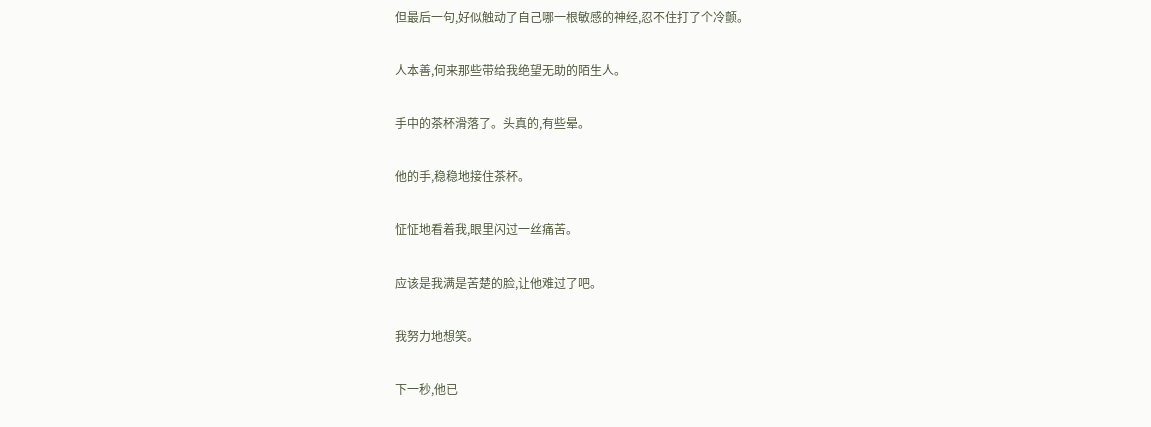但最后一句,好似触动了自己哪一根敏感的神经,忍不住打了个冷颤。

人本善,何来那些带给我绝望无助的陌生人。

手中的茶杯滑落了。头真的,有些晕。

他的手,稳稳地接住茶杯。

怔怔地看着我,眼里闪过一丝痛苦。

应该是我满是苦楚的脸,让他难过了吧。

我努力地想笑。

下一秒,他已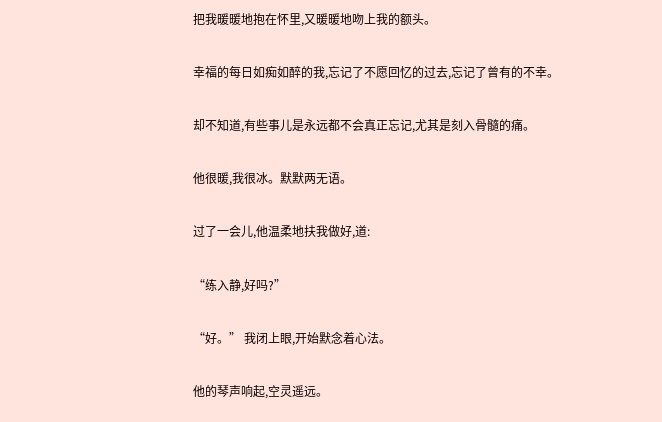把我暖暖地抱在怀里,又暖暖地吻上我的额头。

幸福的每日如痴如醉的我,忘记了不愿回忆的过去,忘记了曾有的不幸。

却不知道,有些事儿是永远都不会真正忘记,尤其是刻入骨髓的痛。

他很暖,我很冰。默默两无语。

过了一会儿,他温柔地扶我做好,道:

“练入静,好吗?”

“好。” 我闭上眼,开始默念着心法。

他的琴声响起,空灵遥远。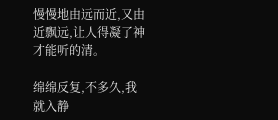慢慢地由远而近,又由近飘远,让人得凝了神才能听的清。

绵绵反复,不多久,我就入静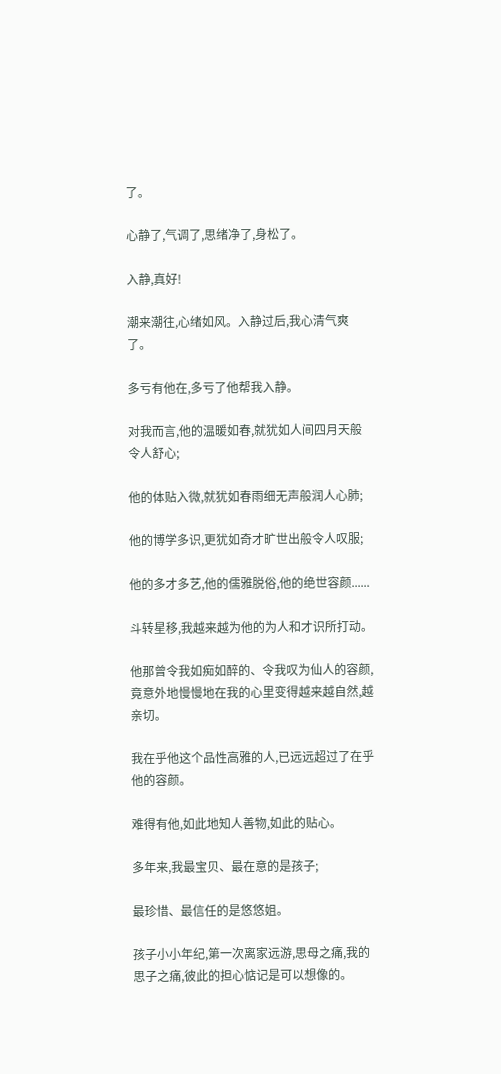了。

心静了,气调了,思绪净了,身松了。

入静,真好!

潮来潮往,心绪如风。入静过后,我心清气爽了。

多亏有他在,多亏了他帮我入静。

对我而言,他的温暖如春,就犹如人间四月天般令人舒心;

他的体贴入微,就犹如春雨细无声般润人心肺;

他的博学多识,更犹如奇才旷世出般令人叹服;

他的多才多艺,他的儒雅脱俗,他的绝世容颜......

斗转星移,我越来越为他的为人和才识所打动。

他那曾令我如痴如醉的、令我叹为仙人的容颜,竟意外地慢慢地在我的心里变得越来越自然,越亲切。

我在乎他这个品性高雅的人,已远远超过了在乎他的容颜。

难得有他,如此地知人善物,如此的贴心。

多年来,我最宝贝、最在意的是孩子;

最珍惜、最信任的是悠悠姐。

孩子小小年纪,第一次离家远游,思母之痛,我的思子之痛,彼此的担心惦记是可以想像的。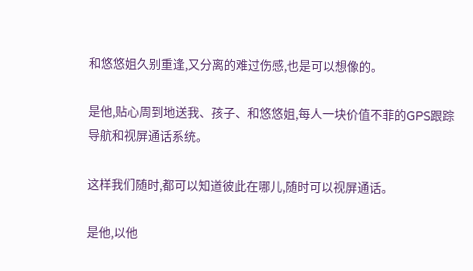和悠悠姐久别重逢,又分离的难过伤感,也是可以想像的。

是他,贴心周到地送我、孩子、和悠悠姐,每人一块价值不菲的GPS跟踪导航和视屏通话系统。

这样我们随时,都可以知道彼此在哪儿,随时可以视屏通话。

是他,以他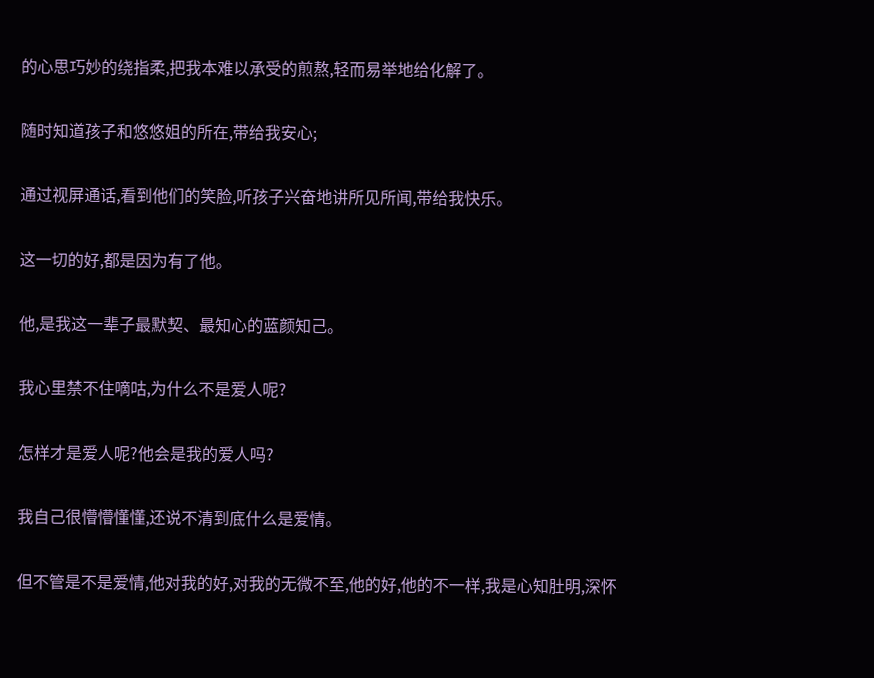的心思巧妙的绕指柔,把我本难以承受的煎熬,轻而易举地给化解了。

随时知道孩子和悠悠姐的所在,带给我安心;

通过视屏通话,看到他们的笑脸,听孩子兴奋地讲所见所闻,带给我快乐。

这一切的好,都是因为有了他。

他,是我这一辈子最默契、最知心的蓝颜知己。

我心里禁不住嘀咕,为什么不是爱人呢?

怎样才是爱人呢?他会是我的爱人吗?

我自己很懵懵懂懂,还说不清到底什么是爱情。

但不管是不是爱情,他对我的好,对我的无微不至,他的好,他的不一样,我是心知肚明,深怀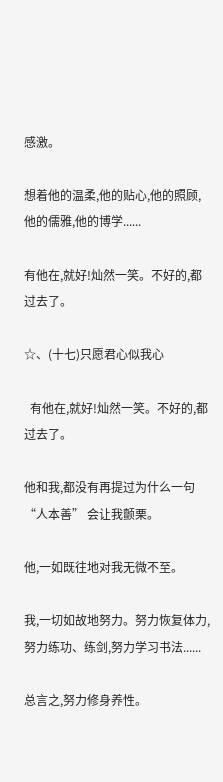感激。

想着他的温柔,他的贴心,他的照顾,他的儒雅,他的博学......

有他在,就好!灿然一笑。不好的,都过去了。

☆、(十七)只愿君心似我心

  有他在,就好!灿然一笑。不好的,都过去了。

他和我,都没有再提过为什么一句“人本善” 会让我颤栗。

他,一如既往地对我无微不至。

我,一切如故地努力。努力恢复体力,努力练功、练剑,努力学习书法......

总言之,努力修身养性。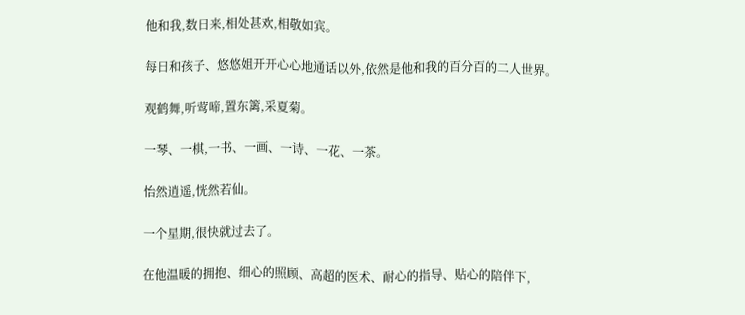他和我,数日来,相处甚欢,相敬如宾。

每日和孩子、悠悠姐开开心心地通话以外,依然是他和我的百分百的二人世界。

观鹤舞,听莺啼,置东篱,采夏菊。

一琴、一棋,一书、一画、一诗、一花、一茶。

怡然逍遥,恍然若仙。

一个星期,很快就过去了。

在他温暖的拥抱、细心的照顾、高超的医术、耐心的指导、贴心的陪伴下,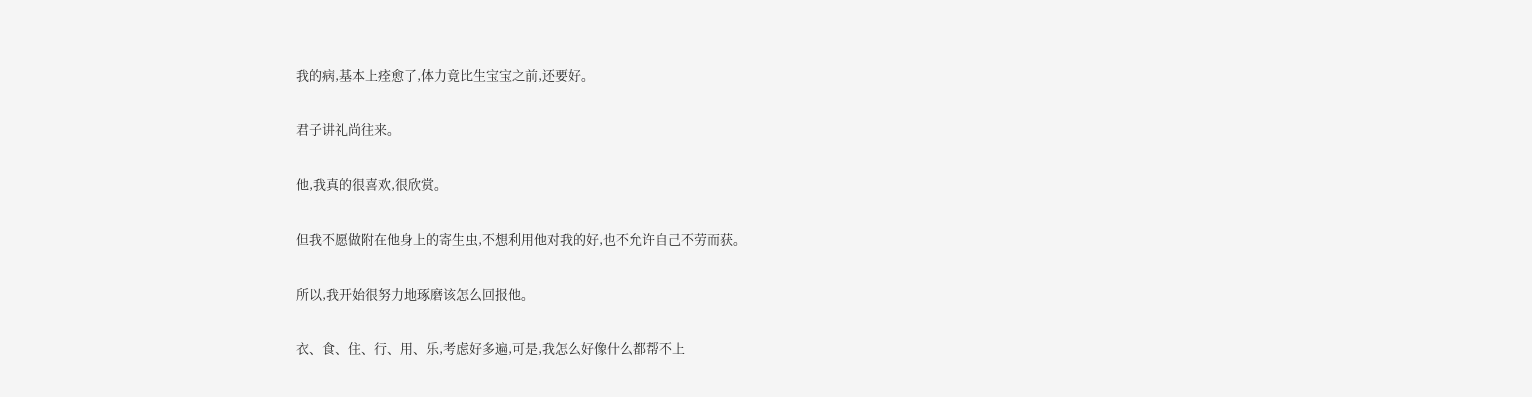我的病,基本上痊愈了,体力竟比生宝宝之前,还要好。

君子讲礼尚往来。

他,我真的很喜欢,很欣赏。

但我不愿做附在他身上的寄生虫,不想利用他对我的好,也不允许自己不劳而获。

所以,我开始很努力地琢磨该怎么回报他。

衣、食、住、行、用、乐,考虑好多遍,可是,我怎么好像什么都帮不上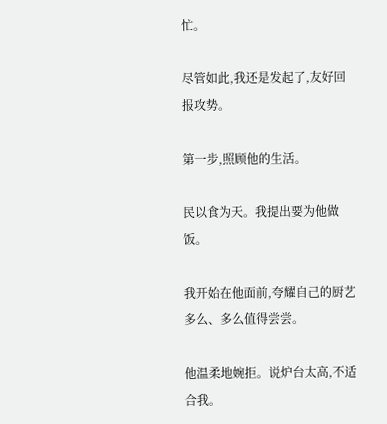忙。

尽管如此,我还是发起了,友好回报攻势。

第一步,照顾他的生活。

民以食为天。我提出要为他做饭。

我开始在他面前,夸耀自己的厨艺多么、多么值得尝尝。

他温柔地婉拒。说炉台太高,不适合我。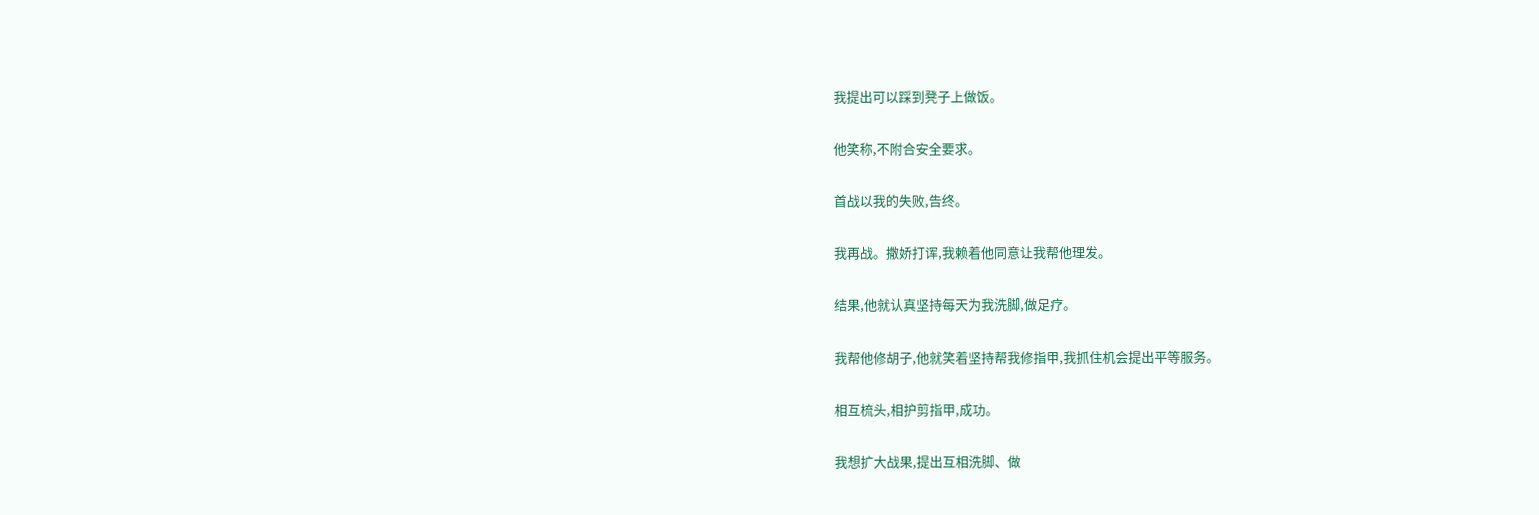我提出可以踩到凳子上做饭。

他笑称,不附合安全要求。

首战以我的失败,告终。

我再战。撒娇打诨,我赖着他同意让我帮他理发。

结果,他就认真坚持每天为我洗脚,做足疗。

我帮他修胡子,他就笑着坚持帮我修指甲,我抓住机会提出平等服务。

相互梳头,相护剪指甲,成功。

我想扩大战果,提出互相洗脚、做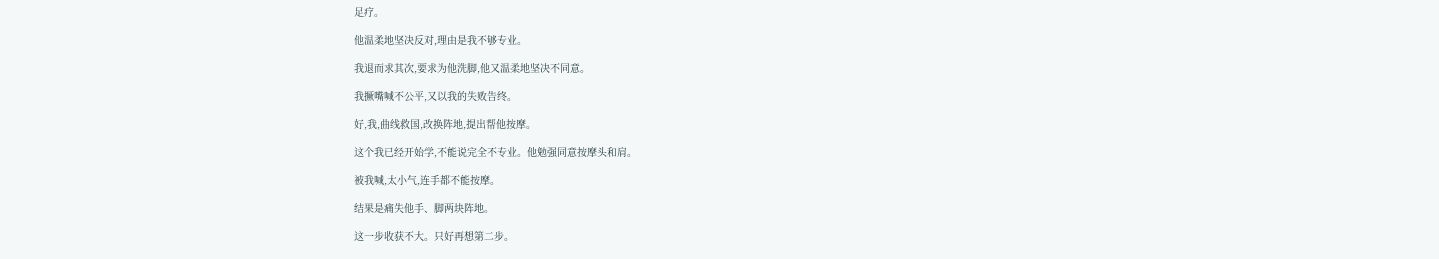足疗。

他温柔地坚决反对,理由是我不够专业。

我退而求其次,要求为他洗脚,他又温柔地坚决不同意。

我撅嘴喊不公平,又以我的失败告终。

好,我,曲线救国,改换阵地,提出帮他按摩。

这个我已经开始学,不能说完全不专业。他勉强同意按摩头和肩。

被我喊,太小气,连手都不能按摩。

结果是痛失他手、脚两块阵地。

这一步收获不大。只好再想第二步。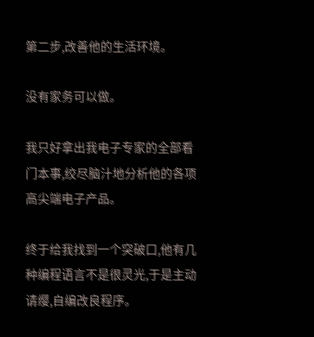第二步,改善他的生活环境。

没有家务可以做。

我只好拿出我电子专家的全部看门本事,绞尽脑汁地分析他的各项高尖端电子产品。

终于给我找到一个突破口,他有几种编程语言不是很灵光,于是主动请缨,自编改良程序。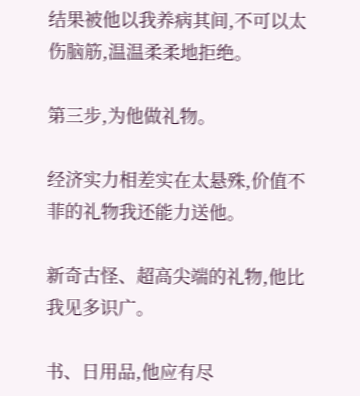结果被他以我养病其间,不可以太伤脑筋,温温柔柔地拒绝。

第三步,为他做礼物。

经济实力相差实在太悬殊,价值不菲的礼物我还能力送他。

新奇古怪、超高尖端的礼物,他比我见多识广。

书、日用品,他应有尽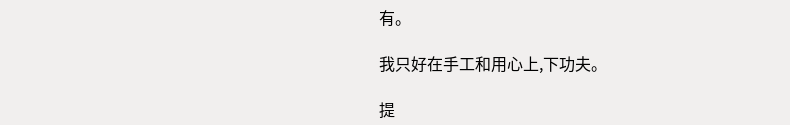有。

我只好在手工和用心上,下功夫。

提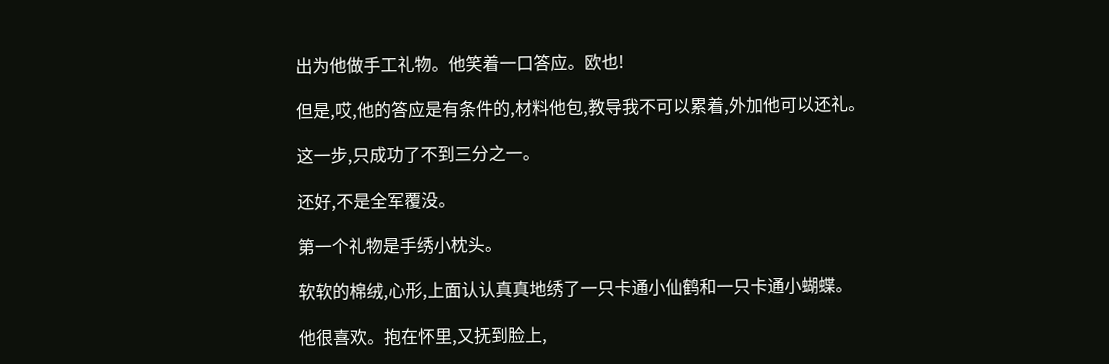出为他做手工礼物。他笑着一口答应。欧也!

但是,哎,他的答应是有条件的,材料他包,教导我不可以累着,外加他可以还礼。

这一步,只成功了不到三分之一。

还好,不是全军覆没。

第一个礼物是手绣小枕头。

软软的棉绒,心形,上面认认真真地绣了一只卡通小仙鹤和一只卡通小蝴蝶。

他很喜欢。抱在怀里,又抚到脸上,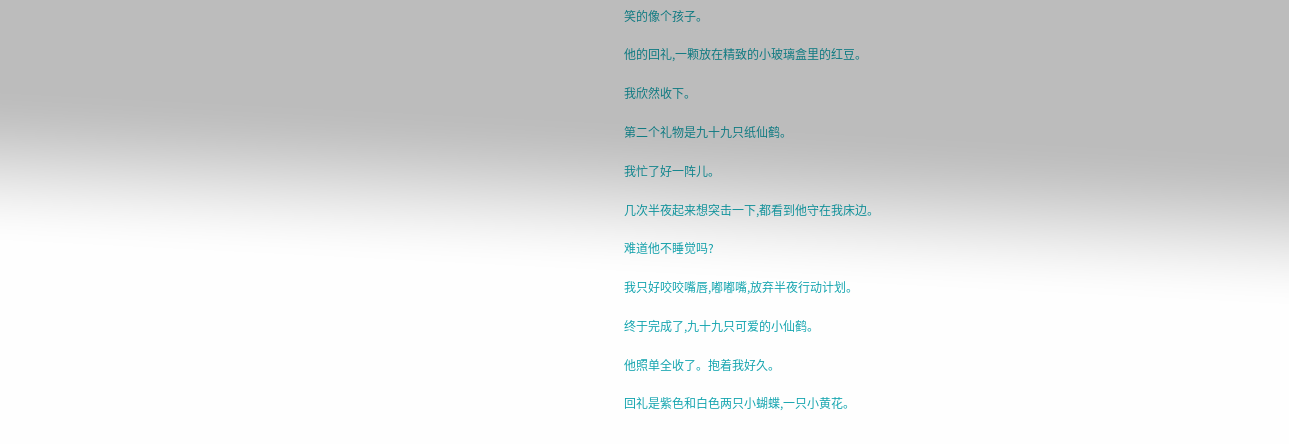笑的像个孩子。

他的回礼,一颗放在精致的小玻璃盒里的红豆。

我欣然收下。

第二个礼物是九十九只纸仙鹤。

我忙了好一阵儿。

几次半夜起来想突击一下,都看到他守在我床边。

难道他不睡觉吗?

我只好咬咬嘴唇,嘟嘟嘴,放弃半夜行动计划。

终于完成了,九十九只可爱的小仙鹤。

他照单全收了。抱着我好久。

回礼是紫色和白色两只小蝴蝶,一只小黄花。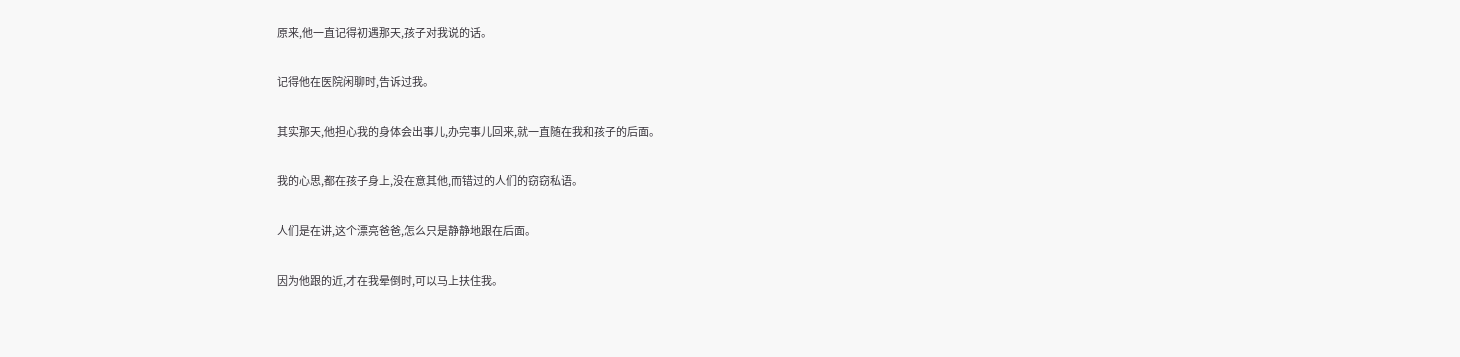原来,他一直记得初遇那天,孩子对我说的话。

记得他在医院闲聊时,告诉过我。

其实那天,他担心我的身体会出事儿,办完事儿回来,就一直随在我和孩子的后面。

我的心思,都在孩子身上,没在意其他,而错过的人们的窃窃私语。

人们是在讲,这个漂亮爸爸,怎么只是静静地跟在后面。

因为他跟的近,才在我晕倒时,可以马上扶住我。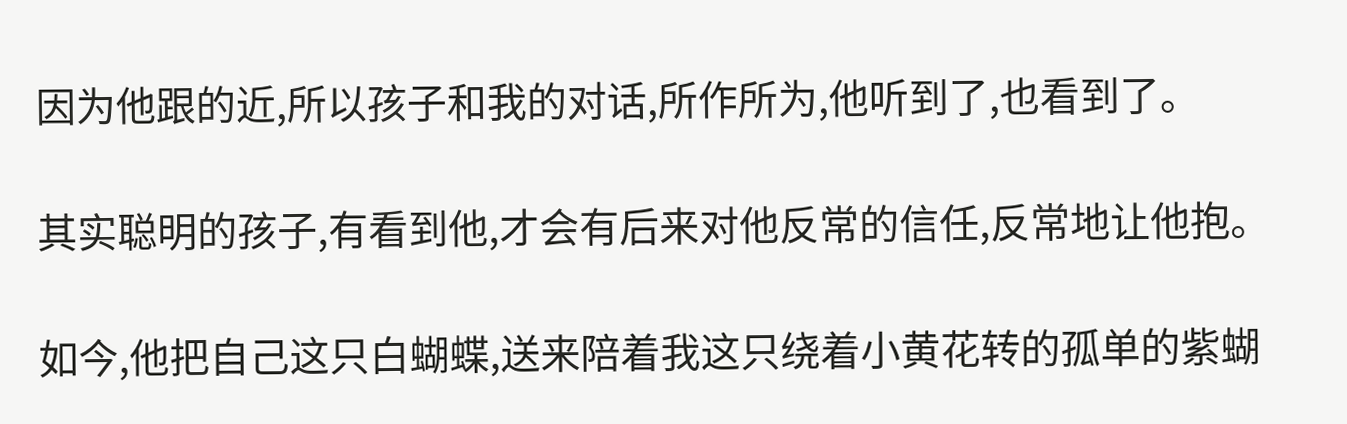因为他跟的近,所以孩子和我的对话,所作所为,他听到了,也看到了。

其实聪明的孩子,有看到他,才会有后来对他反常的信任,反常地让他抱。

如今,他把自己这只白蝴蝶,送来陪着我这只绕着小黄花转的孤单的紫蝴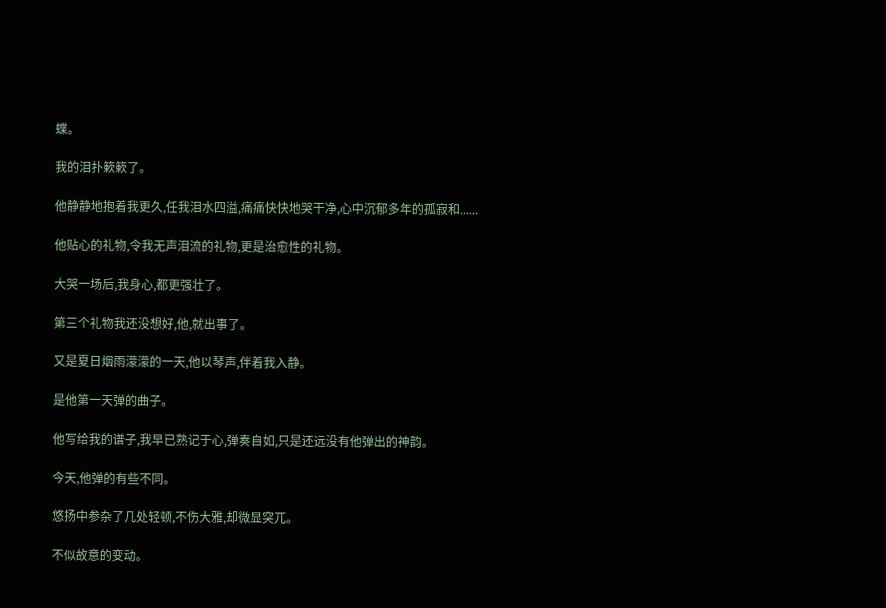蝶。

我的泪扑簌簌了。

他静静地抱着我更久,任我泪水四溢,痛痛快快地哭干净,心中沉郁多年的孤寂和......

他贴心的礼物,令我无声泪流的礼物,更是治愈性的礼物。

大哭一场后,我身心,都更强壮了。

第三个礼物我还没想好,他,就出事了。

又是夏日烟雨濛濛的一天,他以琴声,伴着我入静。

是他第一天弹的曲子。

他写给我的谱子,我早已熟记于心,弹奏自如,只是还远没有他弹出的神韵。

今天,他弹的有些不同。

悠扬中参杂了几处轻顿,不伤大雅,却微显突兀。

不似故意的变动。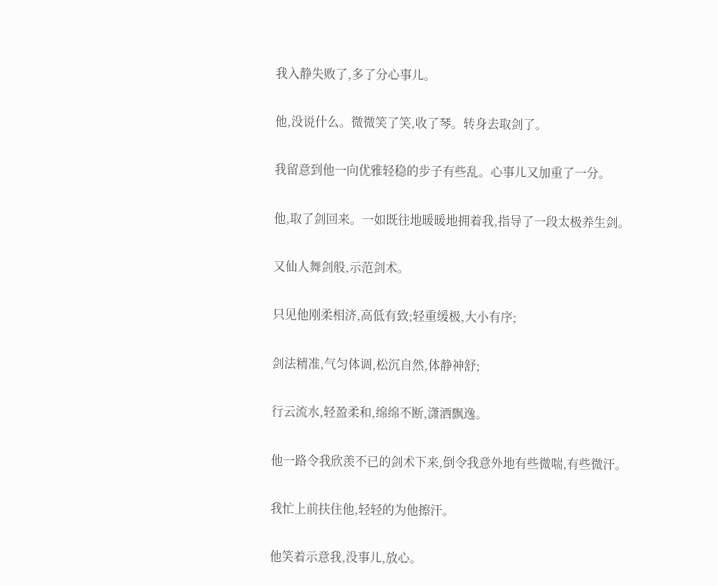我入静失败了,多了分心事儿。

他,没说什么。微微笑了笑,收了琴。转身去取剑了。

我留意到他一向优雅轻稳的步子有些乱。心事儿又加重了一分。

他,取了剑回来。一如既往地暖暖地拥着我,指导了一段太极养生剑。

又仙人舞剑般,示范剑术。

只见他刚柔相济,高低有致;轻重缓极,大小有序;

剑法精准,气匀体调,松沉自然,体静神舒;

行云流水,轻盈柔和,绵绵不断,潇洒飘逸。

他一路令我欣羡不已的剑术下来,倒令我意外地有些微喘,有些微汗。

我忙上前扶住他,轻轻的为他擦汗。

他笑着示意我,没事儿,放心。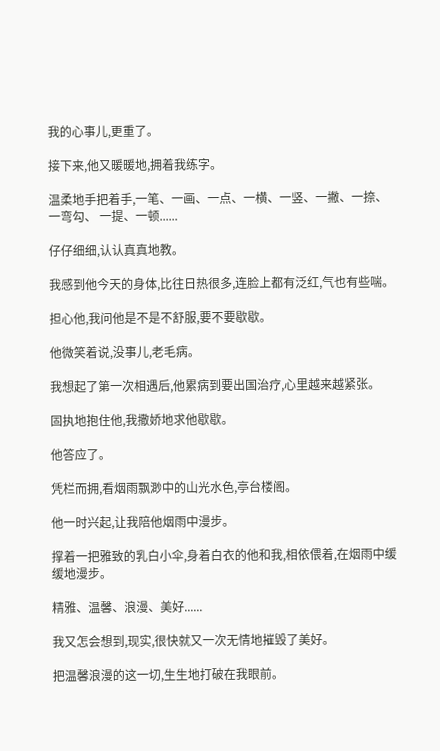我的心事儿,更重了。

接下来,他又暖暖地,拥着我练字。

温柔地手把着手,一笔、一画、一点、一横、一竖、一撇、一捺、一弯勾、 一提、一顿......

仔仔细细,认认真真地教。

我感到他今天的身体,比往日热很多,连脸上都有泛红,气也有些喘。

担心他,我问他是不是不舒服,要不要歇歇。

他微笑着说,没事儿,老毛病。

我想起了第一次相遇后,他累病到要出国治疗,心里越来越紧张。

固执地抱住他,我撒娇地求他歇歇。

他答应了。

凭栏而拥,看烟雨飘渺中的山光水色,亭台楼阁。

他一时兴起,让我陪他烟雨中漫步。

撑着一把雅致的乳白小伞,身着白衣的他和我,相依偎着,在烟雨中缓缓地漫步。

精雅、温馨、浪漫、美好......

我又怎会想到,现实,很快就又一次无情地摧毁了美好。

把温馨浪漫的这一切,生生地打破在我眼前。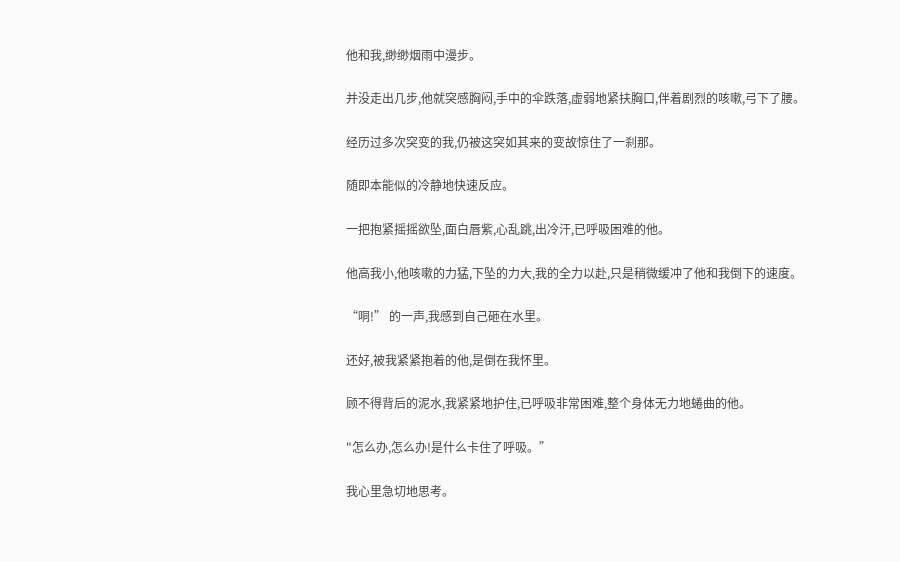他和我,缈缈烟雨中漫步。

并没走出几步,他就突感胸闷,手中的伞跌落,虚弱地紧扶胸口,伴着剧烈的咳嗽,弓下了腰。

经历过多次突变的我,仍被这突如其来的变故惊住了一刹那。

随即本能似的冷静地快速反应。

一把抱紧摇摇欲坠,面白唇紫,心乱跳,出冷汗,已呼吸困难的他。

他高我小,他咳嗽的力猛,下坠的力大,我的全力以赴,只是稍微缓冲了他和我倒下的速度。

“哃!” 的一声,我感到自己砸在水里。

还好,被我紧紧抱着的他,是倒在我怀里。

顾不得背后的泥水,我紧紧地护住,已呼吸非常困难,整个身体无力地蜷曲的他。

"怎么办,怎么办!是什么卡住了呼吸。”

我心里急切地思考。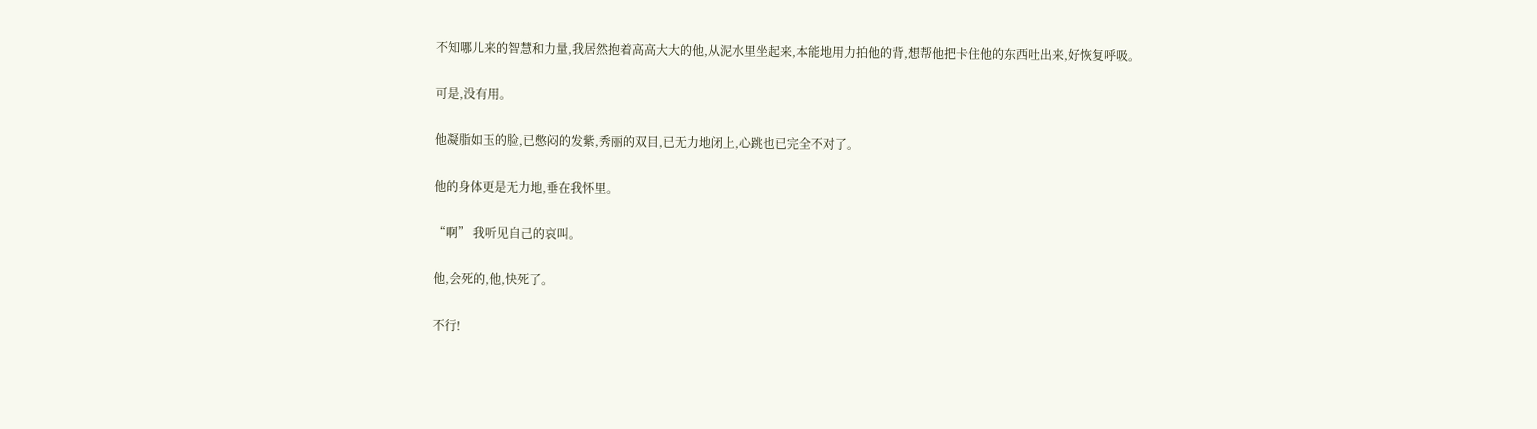不知哪儿来的智慧和力量,我居然抱着高高大大的他,从泥水里坐起来,本能地用力拍他的背,想帮他把卡住他的东西吐出来,好恢复呼吸。

可是,没有用。

他凝脂如玉的脸,已憋闷的发紫,秀丽的双目,已无力地闭上,心跳也已完全不对了。

他的身体更是无力地,垂在我怀里。

“啊” 我听见自己的哀叫。

他,会死的,他,快死了。

不行!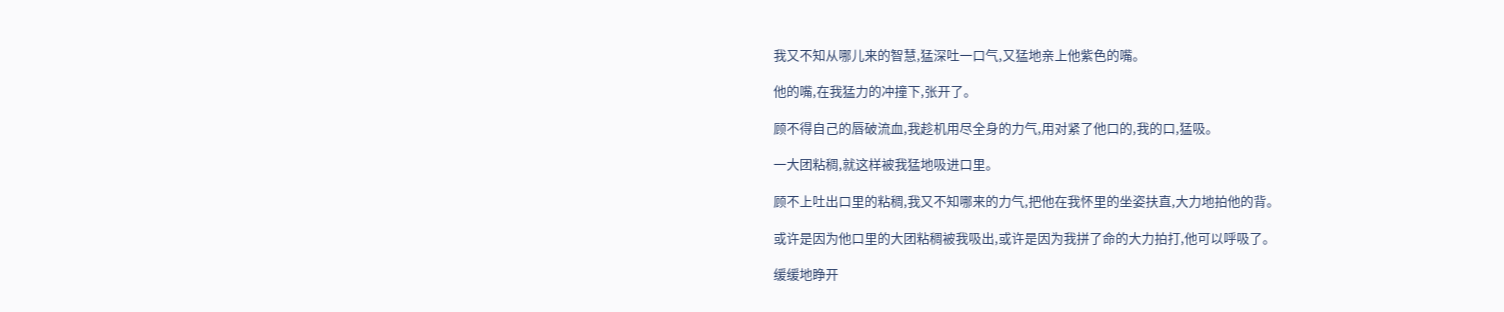我又不知从哪儿来的智慧,猛深吐一口气,又猛地亲上他紫色的嘴。

他的嘴,在我猛力的冲撞下,张开了。

顾不得自己的唇破流血,我趁机用尽全身的力气,用对紧了他口的,我的口,猛吸。

一大团粘稠,就这样被我猛地吸进口里。

顾不上吐出口里的粘稠,我又不知哪来的力气,把他在我怀里的坐姿扶直,大力地拍他的背。

或许是因为他口里的大团粘稠被我吸出,或许是因为我拼了命的大力拍打,他可以呼吸了。

缓缓地睁开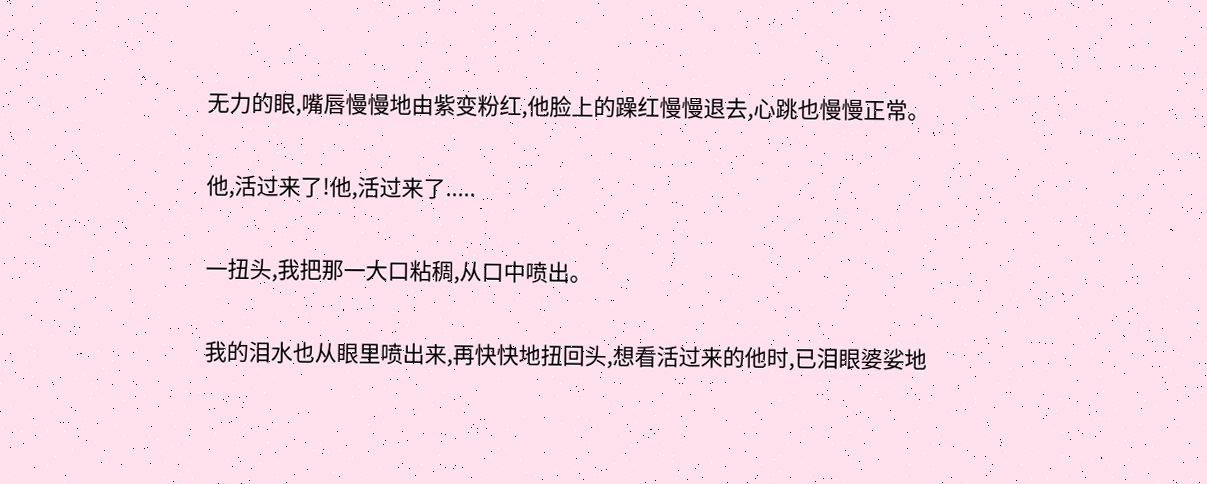无力的眼,嘴唇慢慢地由紫变粉红,他脸上的躁红慢慢退去,心跳也慢慢正常。

他,活过来了!他,活过来了.....

一扭头,我把那一大口粘稠,从口中喷出。

我的泪水也从眼里喷出来,再快快地扭回头,想看活过来的他时,已泪眼婆娑地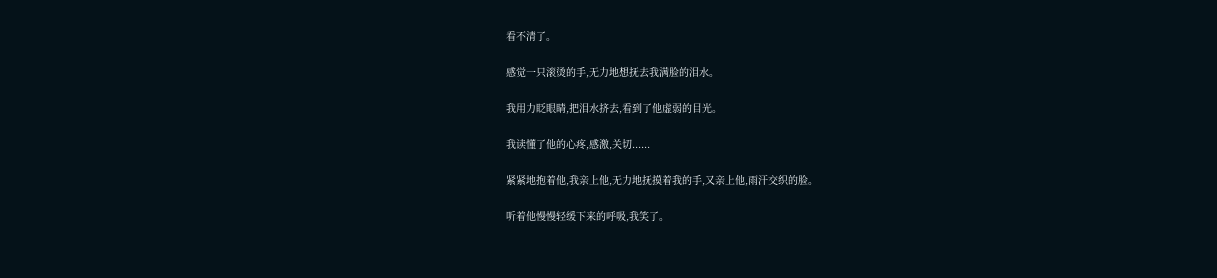看不清了。

感觉一只滚烫的手,无力地想抚去我满脸的泪水。

我用力眨眼睛,把泪水挤去,看到了他虚弱的目光。

我读懂了他的心疼,感激,关切......

紧紧地抱着他,我亲上他,无力地抚摸着我的手,又亲上他,雨汗交织的脸。

听着他慢慢轻缓下来的呼吸,我笑了。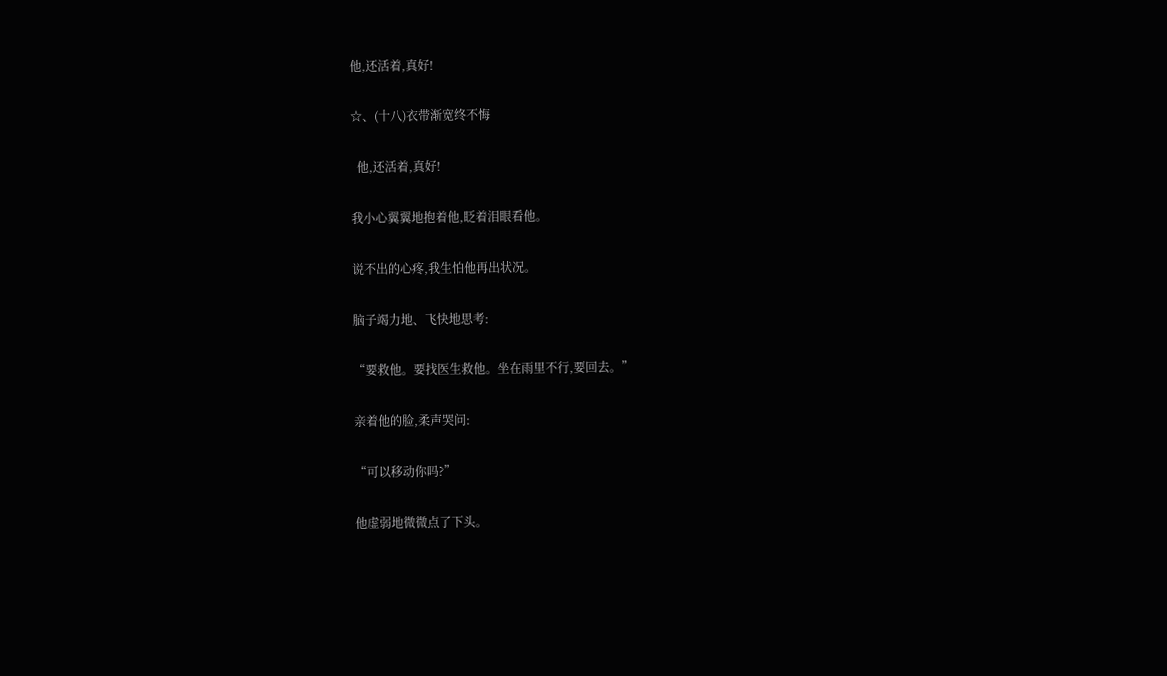他,还活着,真好!

☆、(十八)衣带渐宽终不悔

  他,还活着,真好!

我小心翼翼地抱着他,眨着泪眼看他。

说不出的心疼,我生怕他再出状况。

脑子竭力地、飞快地思考:

“要救他。要找医生救他。坐在雨里不行,要回去。”

亲着他的脸,柔声哭问:

“可以移动你吗?”

他虚弱地微微点了下头。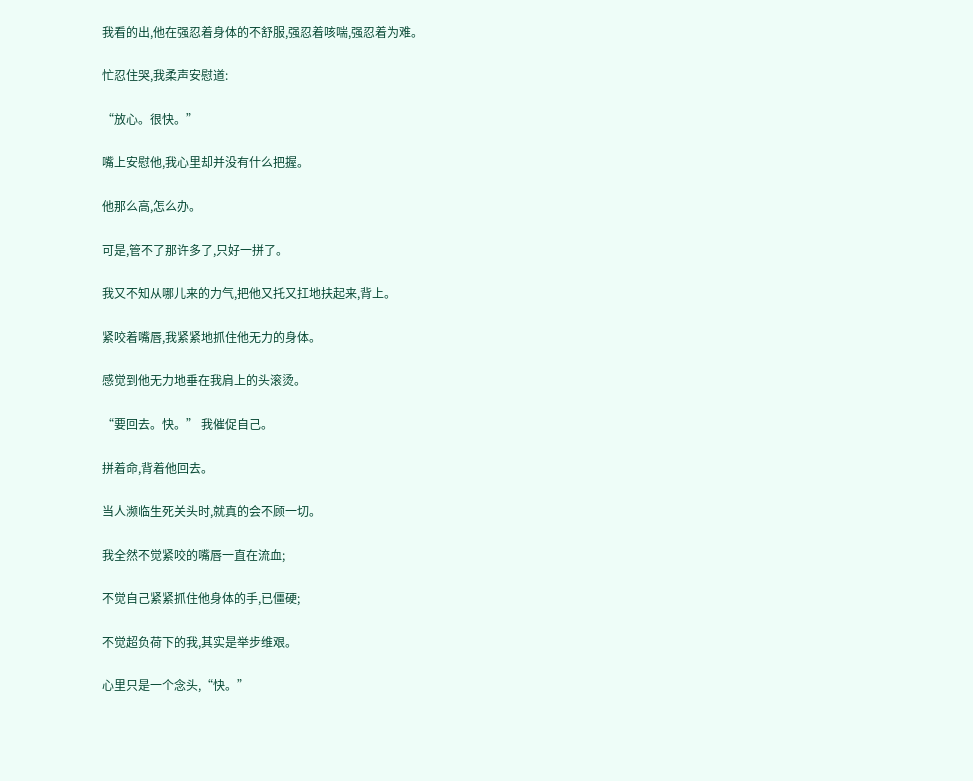我看的出,他在强忍着身体的不舒服,强忍着咳喘,强忍着为难。

忙忍住哭,我柔声安慰道:

“放心。很快。”

嘴上安慰他,我心里却并没有什么把握。

他那么高,怎么办。

可是,管不了那许多了,只好一拼了。

我又不知从哪儿来的力气,把他又托又扛地扶起来,背上。

紧咬着嘴唇,我紧紧地抓住他无力的身体。

感觉到他无力地垂在我肩上的头滚烫。

“要回去。快。” 我催促自己。

拼着命,背着他回去。

当人濒临生死关头时,就真的会不顾一切。

我全然不觉紧咬的嘴唇一直在流血;

不觉自己紧紧抓住他身体的手,已僵硬;

不觉超负荷下的我,其实是举步维艰。

心里只是一个念头,“快。”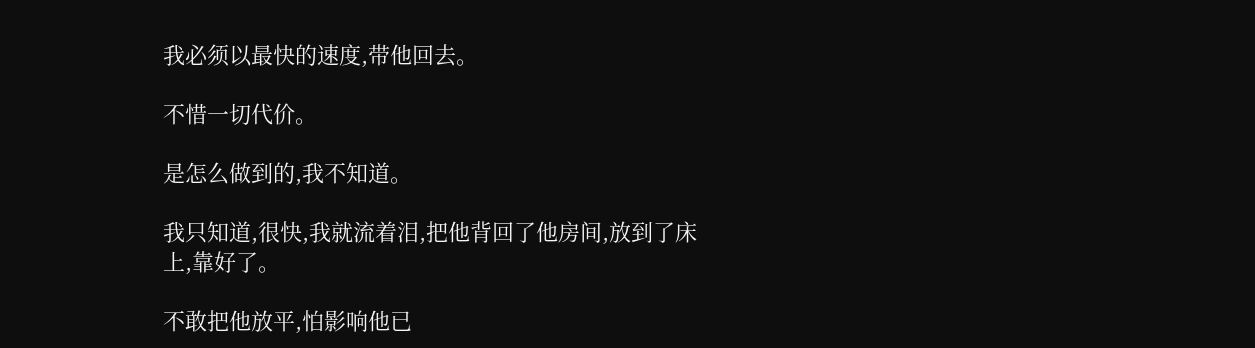我必须以最快的速度,带他回去。

不惜一切代价。

是怎么做到的,我不知道。

我只知道,很快,我就流着泪,把他背回了他房间,放到了床上,靠好了。

不敢把他放平,怕影响他已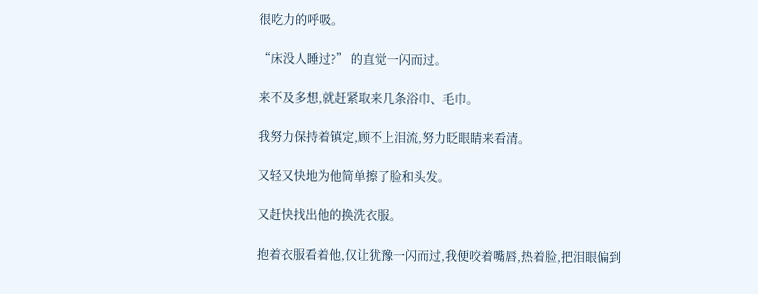很吃力的呼吸。

“床没人睡过?” 的直觉一闪而过。

来不及多想,就赶紧取来几条浴巾、毛巾。

我努力保持着镇定,顾不上泪流,努力眨眼睛来看清。

又轻又快地为他简单擦了脸和头发。

又赶快找出他的换洗衣服。

抱着衣服看着他,仅让犹豫一闪而过,我便咬着嘴唇,热着脸,把泪眼偏到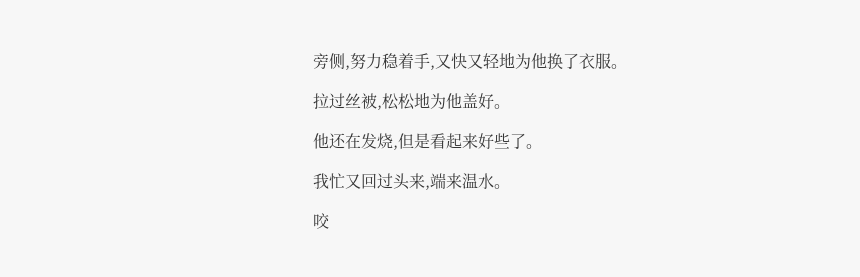旁侧,努力稳着手,又快又轻地为他换了衣服。

拉过丝被,松松地为他盖好。

他还在发烧,但是看起来好些了。

我忙又回过头来,端来温水。

咬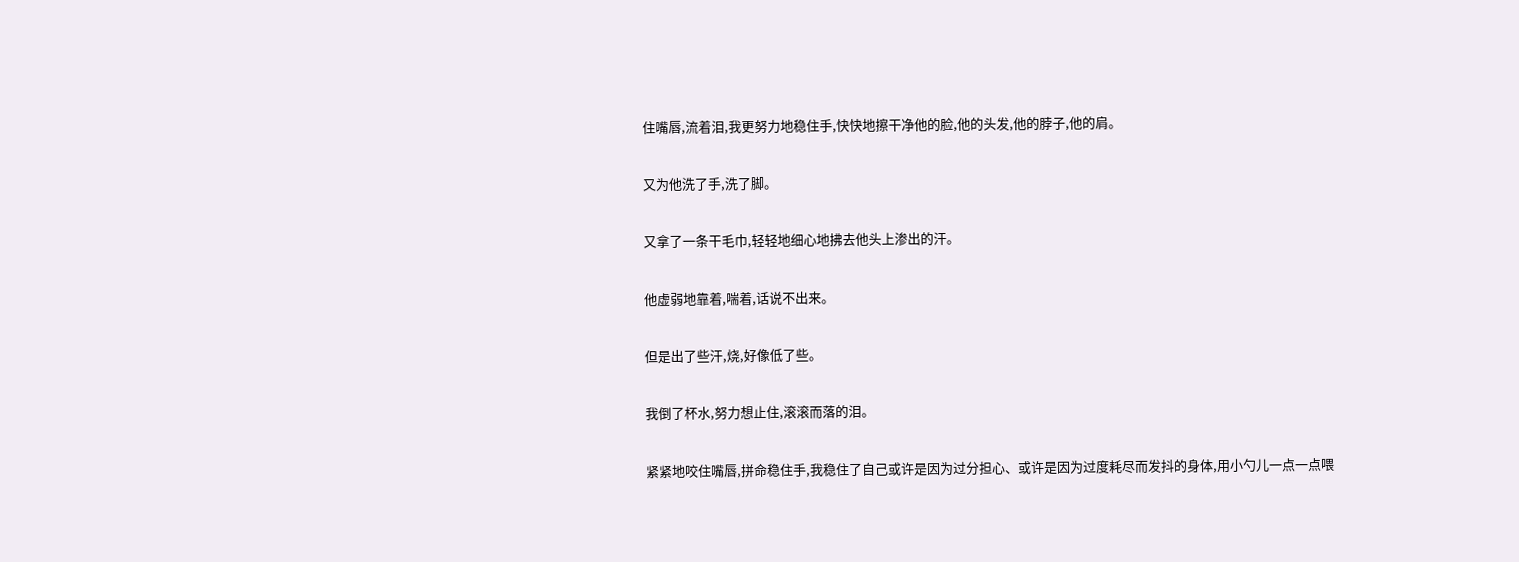住嘴唇,流着泪,我更努力地稳住手,快快地擦干净他的脸,他的头发,他的脖子,他的肩。

又为他洗了手,洗了脚。

又拿了一条干毛巾,轻轻地细心地拂去他头上渗出的汗。

他虚弱地靠着,喘着,话说不出来。

但是出了些汗,烧,好像低了些。

我倒了杯水,努力想止住,滚滚而落的泪。

紧紧地咬住嘴唇,拼命稳住手,我稳住了自己或许是因为过分担心、或许是因为过度耗尽而发抖的身体,用小勺儿一点一点喂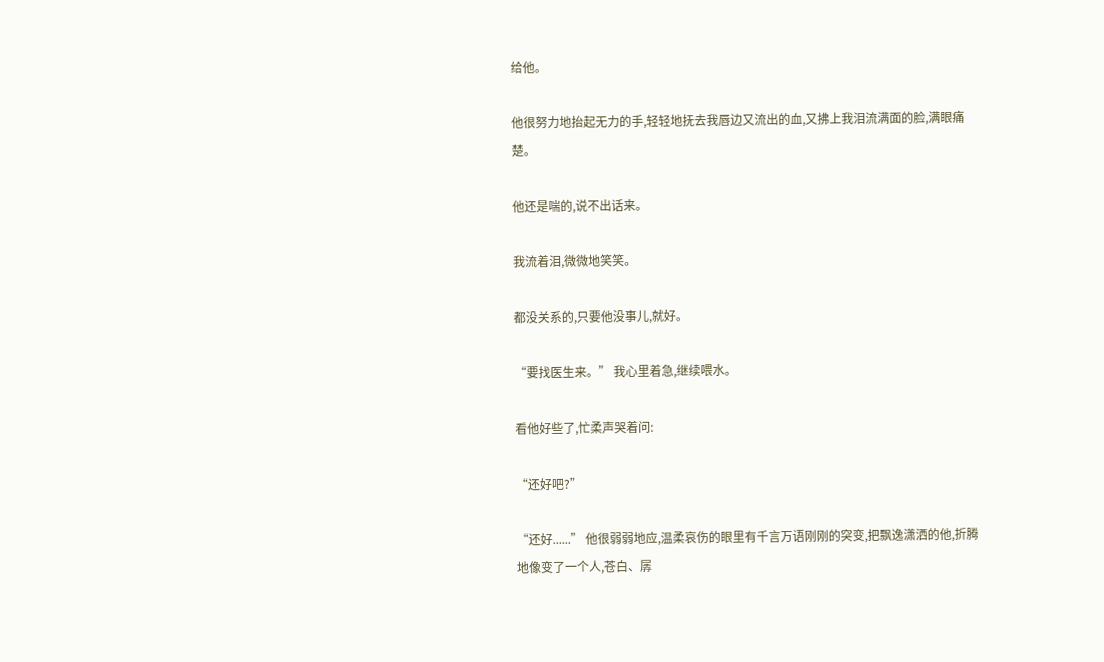给他。

他很努力地抬起无力的手,轻轻地抚去我唇边又流出的血,又拂上我泪流满面的脸,满眼痛楚。

他还是喘的,说不出话来。

我流着泪,微微地笑笑。

都没关系的,只要他没事儿,就好。

“要找医生来。” 我心里着急,继续喂水。

看他好些了,忙柔声哭着问:

“还好吧?”

“还好......” 他很弱弱地应,温柔哀伤的眼里有千言万语刚刚的突变,把飘逸潇洒的他,折腾地像变了一个人,苍白、孱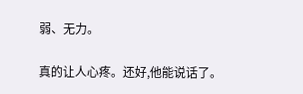弱、无力。

真的让人心疼。还好,他能说话了。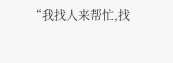“我找人来帮忙,找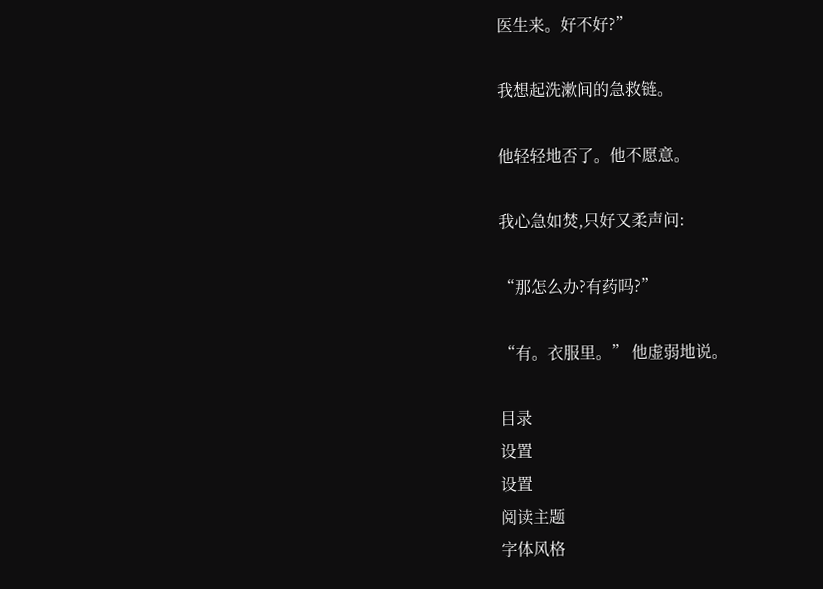医生来。好不好?”

我想起洗漱间的急救链。

他轻轻地否了。他不愿意。

我心急如焚,只好又柔声问:

“那怎么办?有药吗?”

“有。衣服里。” 他虚弱地说。

目录
设置
设置
阅读主题
字体风格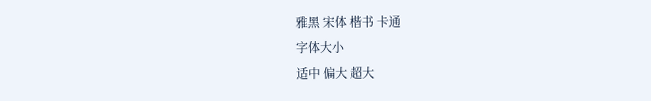雅黑 宋体 楷书 卡通
字体大小
适中 偏大 超大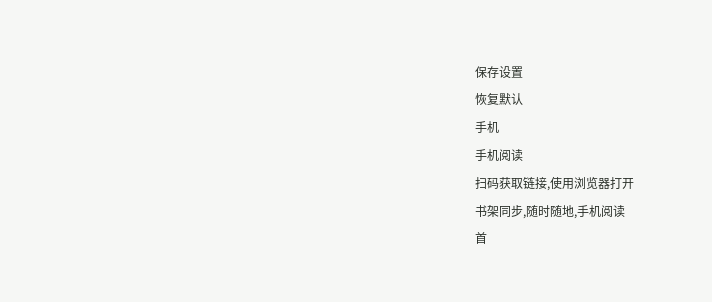保存设置
恢复默认
手机
手机阅读
扫码获取链接,使用浏览器打开
书架同步,随时随地,手机阅读
首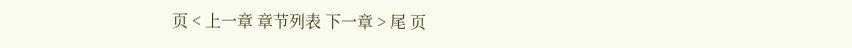页 < 上一章 章节列表 下一章 > 尾 页